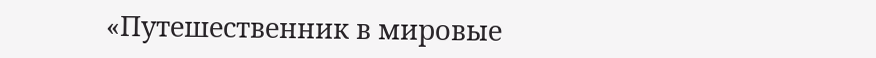«Путешественник в мировые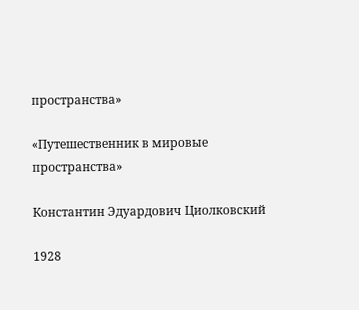пространства»

«Путешественник в мировые пространства»

Константин Эдуардович Циолковский

1928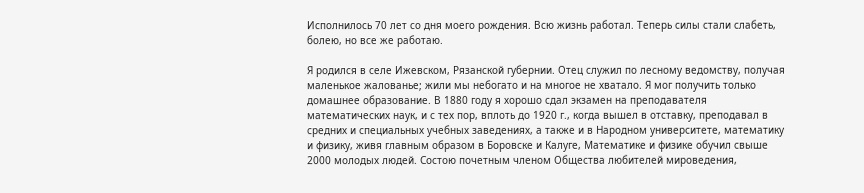Исполнилось 70 лет со дня моего рождения. Всю жизнь работал. Теперь силы стали слабеть, болею, но все же работаю.

Я родился в селе Ижевском, Рязанской губернии. Отец служил по лесному ведомству, получая маленькое жалованье; жили мы небогато и на многое не хватало. Я мог получить только домашнее образование. В 1880 году я хорошо сдал экзамен на преподавателя математических наук, и с тех пор, вплоть до 1920 г., когда вышел в отставку, преподавал в средних и специальных учебных заведениях, а также и в Народном университете, математику и физику, живя главным образом в Боровске и Калуге, Математике и физике обучил свыше 2000 молодых людей. Состою почетным членом Общества любителей мироведения,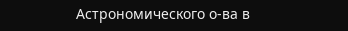Астрономического о-ва в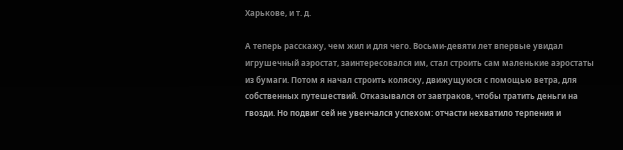Харькове, и т. д.

А теперь расскажу, чем жил и для чего. Восьми-девяти лет впервые увидал игрушечный аэростат, заинтересовался им, стал строить сам маленькие аэростаты из бумаги. Потом я начал строить коляску, движущуюся с помощью ветра, для собственных путешествий. Отказывался от завтраков, чтобы тратить деньги на гвозди. Но подвиг сей не увенчался успехом: отчасти нехватило терпения и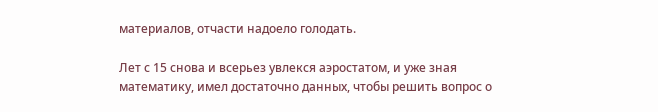материалов, отчасти надоело голодать.

Лет с 15 снова и всерьез увлекся аэростатом, и уже зная математику, имел достаточно данных, чтобы решить вопрос о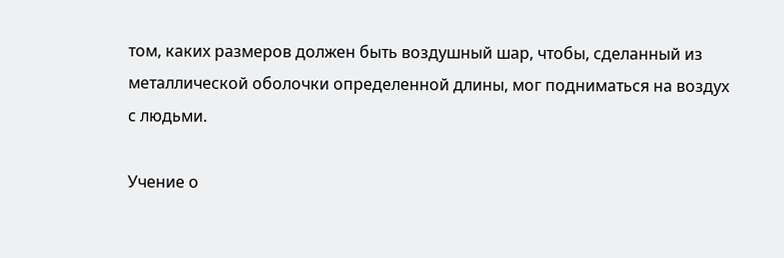том, каких размеров должен быть воздушный шар, чтобы, сделанный из металлической оболочки определенной длины, мог подниматься на воздух с людьми.

Учение о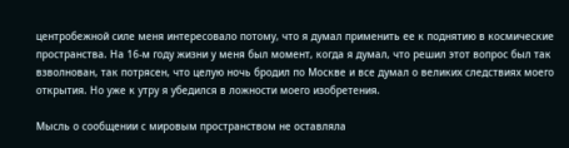центробежной силе меня интересовало потому, что я думал применить ее к поднятию в космические пространства. На 16-м году жизни у меня был момент, когда я думал, что решил этот вопрос был так взволнован, так потрясен, что целую ночь бродил по Москве и все думал о великих следствиях моего открытия. Но уже к утру я убедился в ложности моего изобретения.

Мысль о сообщении с мировым пространством не оставляла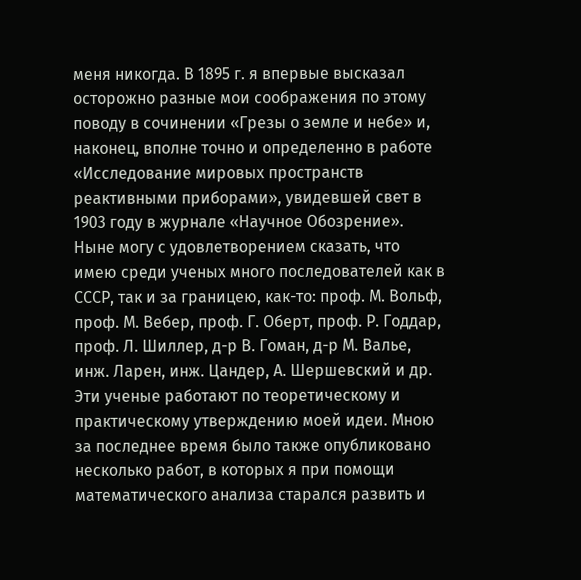меня никогда. В 1895 г. я впервые высказал осторожно разные мои соображения по этому поводу в сочинении «Грезы о земле и небе» и, наконец, вполне точно и определенно в работе «Исследование мировых пространств реактивными приборами», увидевшей свет в 1903 году в журнале «Научное Обозрение». Ныне могу с удовлетворением сказать, что имею среди ученых много последователей как в СССР, так и за границею, как-то: проф. М. Вольф, проф. М. Вебер, проф. Г. Оберт, проф. Р. Годдар, проф. Л. Шиллер, д-р В. Гоман, д-р М. Валье, инж. Ларен, инж. Цандер, А. Шершевский и др. Эти ученые работают по теоретическому и практическому утверждению моей идеи. Мною за последнее время было также опубликовано несколько работ, в которых я при помощи математического анализа старался развить и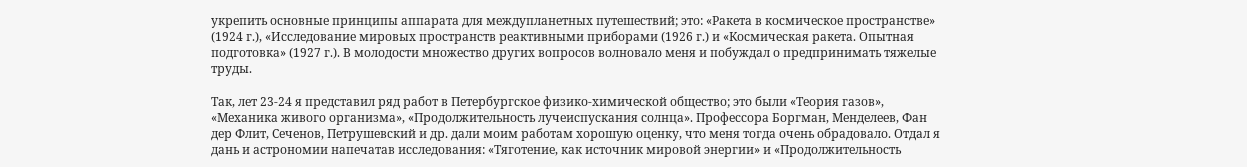укрепить основные принципы аппарата для междупланетных путешествий; это: «Ракета в космическое пространстве» (1924 г.), «Исследование мировых пространств реактивными приборами (1926 г.) и «Космическая ракета. Опытная подготовка» (1927 г.). В молодости множество других вопросов волновало меня и побуждал о предпринимать тяжелые труды.

Так, лет 23-24 я представил ряд работ в Петербургское физико-химической общество; это были «Теория газов», «Механика живого организма», «Продолжительность лучеиспускания солнца». Профессора Боргман, Менделеев, Фан дер Флит, Сеченов, Петрушевский и др. дали моим работам хорошую оценку, что меня тогда очень обрадовало. Отдал я дань и астрономии напечатав исследования: «Тяготение, как источник мировой энергии» и «Продолжительность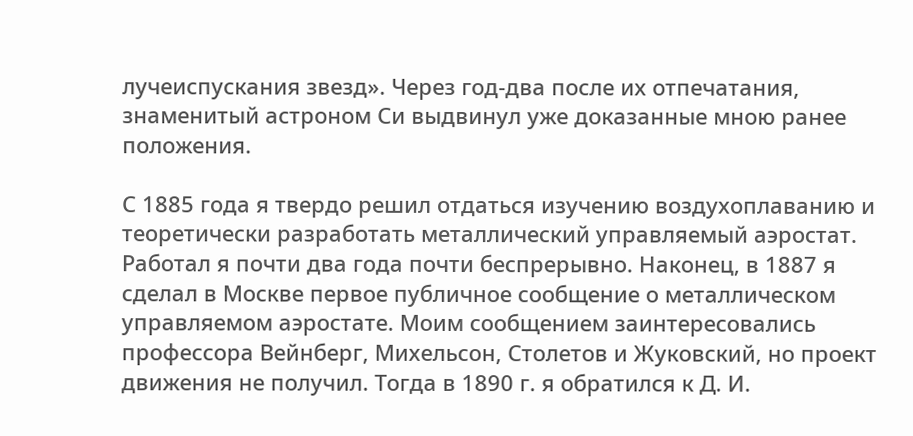лучеиспускания звезд». Через год-два после их отпечатания, знаменитый астроном Си выдвинул уже доказанные мною ранее положения.

С 1885 года я твердо решил отдаться изучению воздухоплаванию и теоретически разработать металлический управляемый аэростат. Работал я почти два года почти беспрерывно. Наконец, в 1887 я сделал в Москве первое публичное сообщение о металлическом управляемом аэростате. Моим сообщением заинтересовались профессора Вейнберг, Михельсон, Столетов и Жуковский, но проект движения не получил. Тогда в 1890 г. я обратился к Д. И.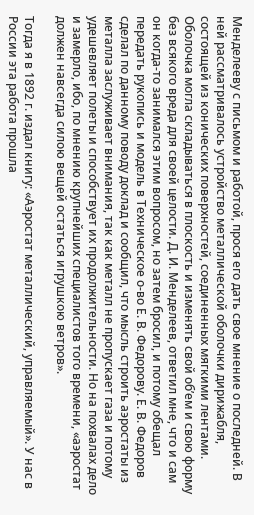Менделееву с письмом и работой, прося его дать свое мнение о последней. В ней рассматривалось устройство металлической оболочки дирижабля, состоящей из конических поверхностей, соединенных мягкими лентами. Оболочка могла складываться в плоскость и изменять свой об’ем и свою форму без всякого вреда для своей целости. Д. И. Менделеев, ответил мне, что и сам он когда-то занимался этим вопросом, но затем бросил, и потому обещал передать рукопись и модель в Техническое о-во Е. В. Федорову. Е. В. Федоров сделал по данному поводу доклад и сообщил, что мысль строить аэростаты из металла заслуживает внимания, так как металл не пропускает газа и потому удешевляет полеты и способствует их продолжительности. Но на похвалах дело и замерло, ибо, по мнению крупнейших специалистов того времени, «аэростат должен навсегда силою вещей остаться игрушкою ветров».

Тогда я в 1892 г. издал книгу: «Аэростат металлический, управляемый». У нас в России эта работа прошла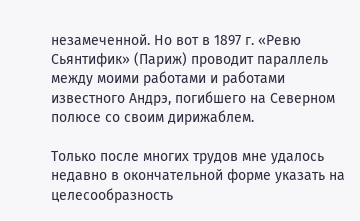незамеченной. Но вот в 1897 г. «Ревю Сьянтифик» (Париж) проводит параллель между моими работами и работами известного Андрэ, погибшего на Северном полюсе со своим дирижаблем.

Только после многих трудов мне удалось недавно в окончательной форме указать на целесообразность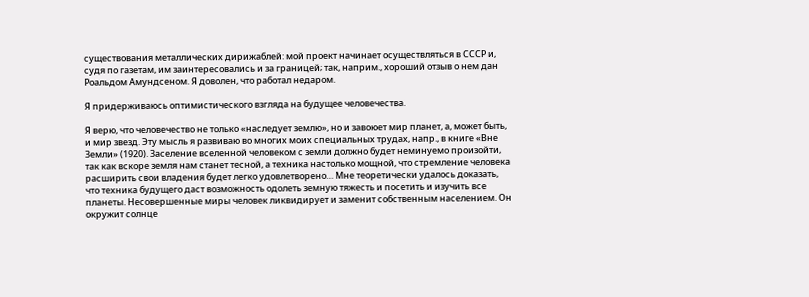существования металлических дирижаблей: мой проект начинает осуществляться в СССР и, судя по газетам, им заинтересовались и за границей; так, наприм., хороший отзыв о нем дан Роальдом Амундсеном. Я доволен, что работал недаром.

Я придерживаюсь оптимистического взгляда на будущее человечества.

Я верю, что человечество не только «наследует землю», но и завоюет мир планет, а, может быть, и мир звезд. Эту мысль я развиваю во многих моих специальных трудах, напр., в книге «Вне Земли» (1920). Заселение вселенной человеком с земли должно будет неминуемо произойти, так как вскоре земля нам станет тесной, а техника настолько мощной, что стремление человека расширить свои владения будет легко удовлетворено… Мне теоретически удалось доказать, что техника будущего даст возможность одолеть земную тяжесть и посетить и изучить все планеты. Несовершенные миры человек ликвидирует и заменит собственным населением. Он окружит солнце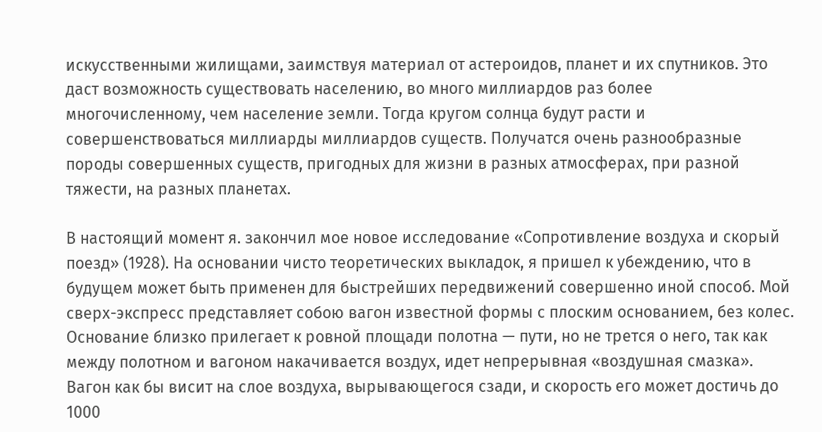искусственными жилищами, заимствуя материал от астероидов, планет и их спутников. Это даст возможность существовать населению, во много миллиардов раз более многочисленному, чем население земли. Тогда кругом солнца будут расти и совершенствоваться миллиарды миллиардов существ. Получатся очень разнообразные породы совершенных существ, пригодных для жизни в разных атмосферах, при разной тяжести, на разных планетах.

В настоящий момент я. закончил мое новое исследование «Сопротивление воздуха и скорый поезд» (1928). На основании чисто теоретических выкладок, я пришел к убеждению, что в будущем может быть применен для быстрейших передвижений совершенно иной способ. Мой сверх-экспресс представляет собою вагон известной формы с плоским основанием, без колес. Основание близко прилегает к ровной площади полотна — пути, но не трется о него, так как между полотном и вагоном накачивается воздух, идет непрерывная «воздушная смазка». Вагон как бы висит на слое воздуха, вырывающегося сзади, и скорость его может достичь до 1000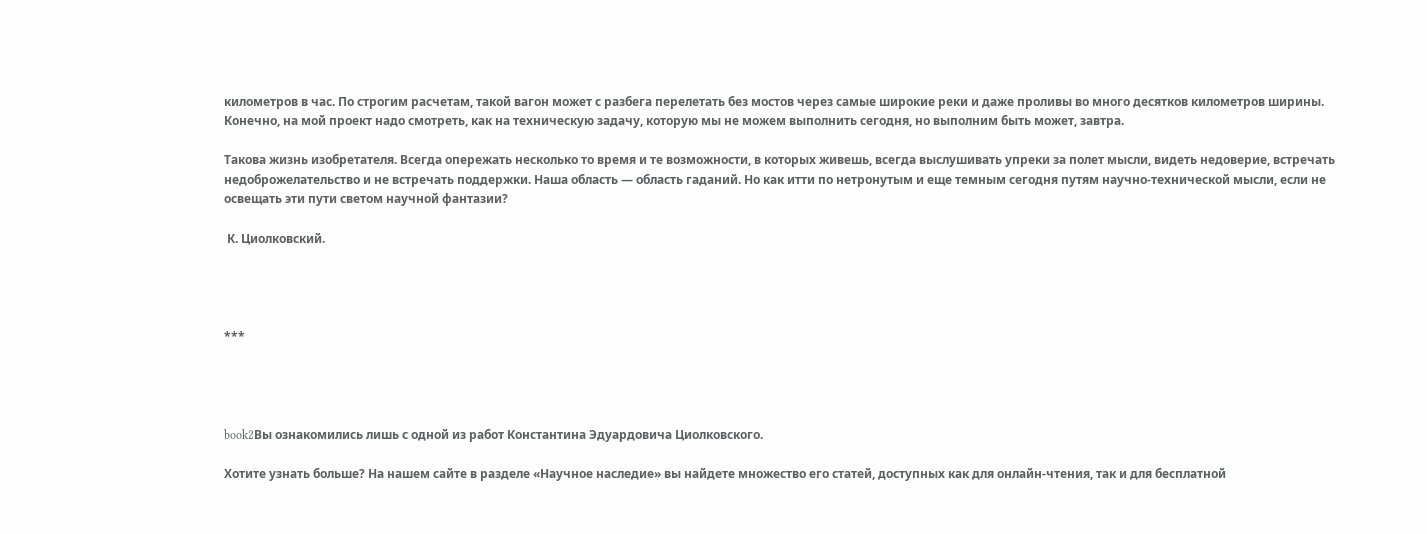километров в час. По строгим расчетам, такой вагон может с разбега перелетать без мостов через самые широкие реки и даже проливы во много десятков километров ширины. Конечно, на мой проект надо смотреть, как на техническую задачу, которую мы не можем выполнить сегодня, но выполним быть может, завтра.

Такова жизнь изобретателя. Всегда опережать несколько то время и те возможности, в которых живешь, всегда выслушивать упреки за полет мысли, видеть недоверие, встречать недоброжелательство и не встречать поддержки. Наша область — область гаданий. Но как итти по нетронутым и еще темным сегодня путям научно-технической мысли, если не освещать эти пути светом научной фантазии?

 К. Циолковский.




***




book2Вы ознакомились лишь с одной из работ Константина Эдуардовича Циолковского.

Хотите узнать больше? На нашем сайте в разделе «Научное наследие» вы найдете множество его статей, доступных как для онлайн-чтения, так и для бесплатной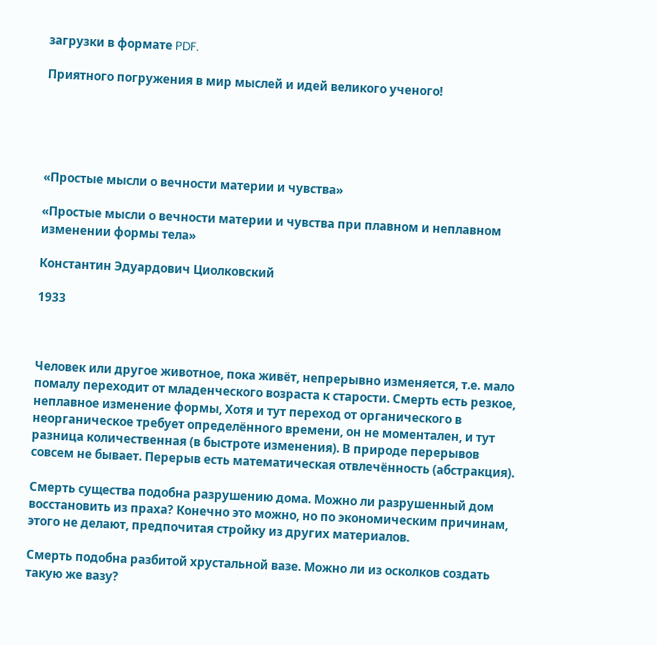загрузки в формате PDF.

Приятного погружения в мир мыслей и идей великого ученого!





«Простые мысли о вечности материи и чувства»

«Простые мысли о вечности материи и чувства при плавном и неплавном изменении формы тела»

Константин Эдуардович Циолковский

1933



Человек или другое животное, пока живёт, непрерывно изменяется, т.е. мало помалу переходит от младенческого возраста к старости. Смерть есть резкое, неплавное изменение формы, Хотя и тут переход от органического в неорганическое требует определённого времени, он не моментален, и тут разница количественная (в быстроте изменения). В природе перерывов совсем не бывает. Перерыв есть математическая отвлечённость (абстракция).

Смерть существа подобна разрушению дома. Можно ли разрушенный дом восстановить из праха? Конечно это можно, но по экономическим причинам, этого не делают, предпочитая стройку из других материалов.

Смерть подобна разбитой хрустальной вазе. Можно ли из осколков создать такую же вазу?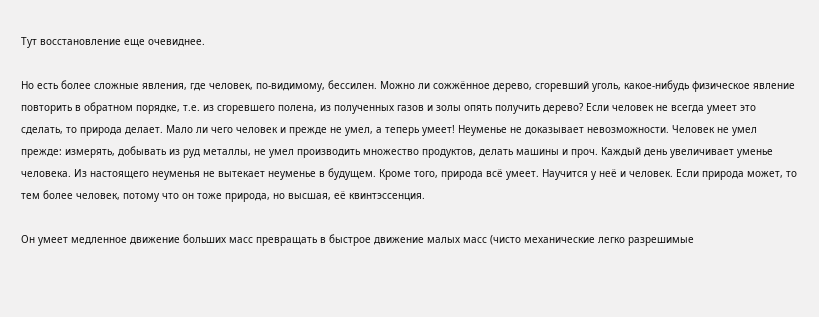Тут восстановление еще очевиднее.

Но есть более сложные явления, где человек, по-видимому, бессилен. Можно ли сожжённое дерево, сгоревший уголь, какое-нибудь физическое явление повторить в обратном порядке, т.е. из сгоревшего полена, из полученных газов и золы опять получить дерево? Если человек не всегда умеет это сделать, то природа делает. Мало ли чего человек и прежде не умел, а теперь умеет! Неуменье не доказывает невозможности. Человек не умел прежде: измерять, добывать из руд металлы, не умел производить множество продуктов, делать машины и проч. Каждый день увеличивает уменье человека. Из настоящего неуменья не вытекает неуменье в будущем. Кроме того, природа всё умеет. Научится у неё и человек. Если природа может, то тем более человек, потому что он тоже природа, но высшая, её квинтэссенция.

Он умеет медленное движение больших масс превращать в быстрое движение малых масс (чисто механические легко разрешимые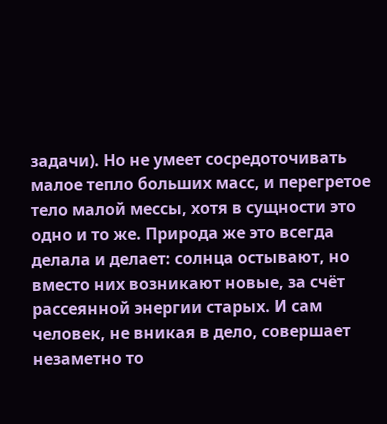задачи). Но не умеет сосредоточивать малое тепло больших масс, и перегретое тело малой мессы, хотя в сущности это одно и то же. Природа же это всегда делала и делает: солнца остывают, но вместо них возникают новые, за счёт рассеянной энергии старых. И сам человек, не вникая в дело, совершает незаметно то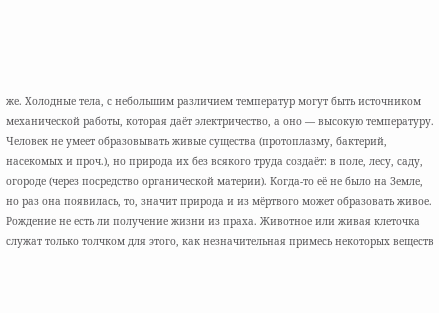же. Холодные тела, с небольшим различием температур могут быть источником механической работы, которая даёт электричество, а оно — высокую температуру. Человек не умеет образовывать живые существа (протоплазму, бактерий, насекомых и проч.), но природа их без всякого труда создаёт: в поле, лесу, саду, огороде (через посредство органической материи). Когда-то её не было на Земле, но раз она появилась, то, значит природа и из мёртвого может образовать живое. Рождение не есть ли получение жизни из праха. Животное или живая клеточка служат только толчком для этого, как незначительная примесь некоторых веществ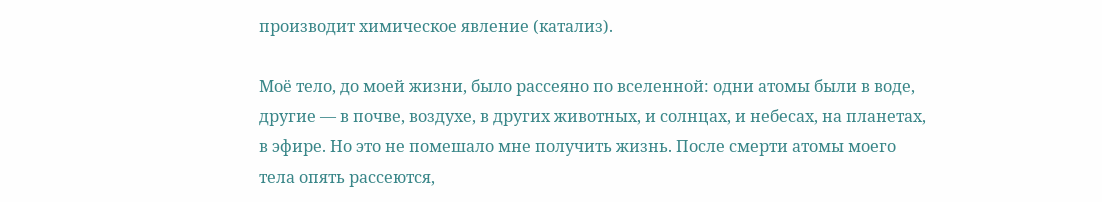производит химическое явление (катализ).

Моё тело, до моей жизни, было рассеяно по вселенной: одни атомы были в воде, другие — в почве, воздухе, в других животных, и солнцах, и небесах, на планетах, в эфире. Но это не помешало мне получить жизнь. После смерти атомы моего тела опять рассеются,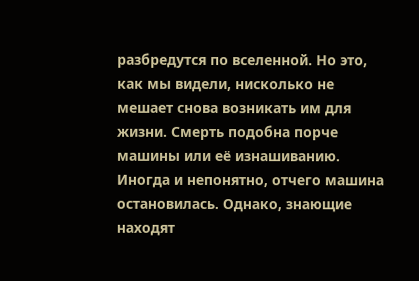разбредутся по вселенной. Но это, как мы видели, нисколько не мешает снова возникать им для жизни. Смерть подобна порче машины или её изнашиванию. Иногда и непонятно, отчего машина остановилась. Однако, знающие находят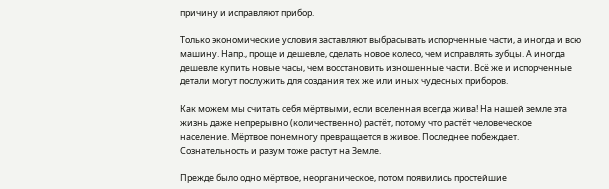причину и исправляют прибор.

Только экономические условия заставляют выбрасывать испорченные части, а иногда и всю машину. Напр., проще и дешевле, сделать новое колесо, чем исправлять зубцы. А иногда дешевле купить новые часы, чем восстановить изношенные части. Всё же и испорченные детали могут послужить для создания тех же или иных чудесных приборов.

Как можем мы считать себя мёртвыми, если вселенная всегда жива! На нашей земле эта жизнь даже непрерывно (количественно) растёт, потому что растёт человеческое население. Мёртвое понемногу превращается в живое. Последнее побеждает. Сознательность и разум тоже растут на Земле.

Прежде было одно мёртвое, неорганическое, потом появились простейшие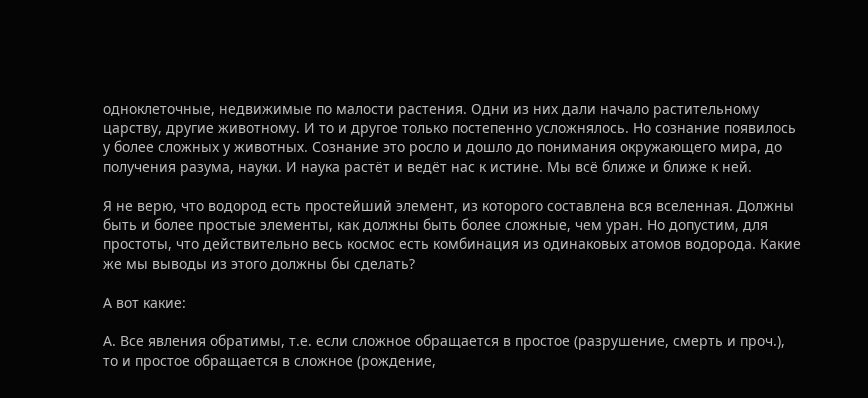одноклеточные, недвижимые по малости растения. Одни из них дали начало растительному царству, другие животному. И то и другое только постепенно усложнялось. Но сознание появилось у более сложных у животных. Сознание это росло и дошло до понимания окружающего мира, до получения разума, науки. И наука растёт и ведёт нас к истине. Мы всё ближе и ближе к ней.

Я не верю, что водород есть простейший элемент, из которого составлена вся вселенная. Должны быть и более простые элементы, как должны быть более сложные, чем уран. Но допустим, для простоты, что действительно весь космос есть комбинация из одинаковых атомов водорода. Какие же мы выводы из этого должны бы сделать?

А вот какие:

А. Все явления обратимы, т.е. если сложное обращается в простое (разрушение, смерть и проч.), то и простое обращается в сложное (рождение,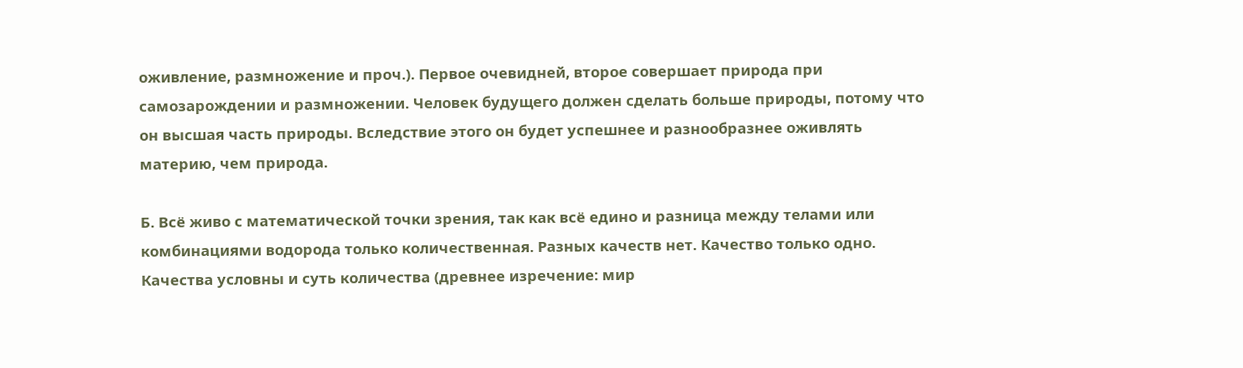оживление, размножение и проч.). Первое очевидней, второе совершает природа при самозарождении и размножении. Человек будущего должен сделать больше природы, потому что он высшая часть природы. Вследствие этого он будет успешнее и разнообразнее оживлять материю, чем природа.

Б. Всё живо с математической точки зрения, так как всё едино и разница между телами или комбинациями водорода только количественная. Разных качеств нет. Качество только одно. Качества условны и суть количества (древнее изречение: мир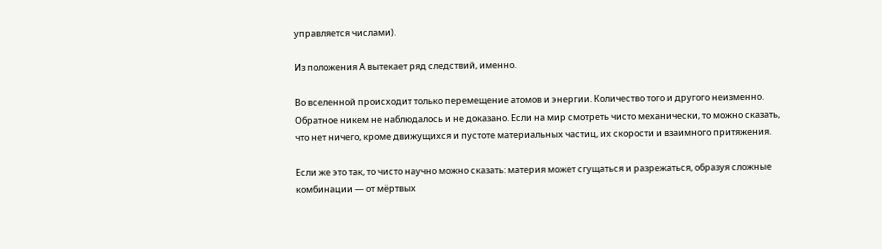управляется числами).

Из положения А вытекает ряд следствий, именно.

Во вселенной происходит только перемещение атомов и энергии. Количество того и другого неизменно. Обратное никем не наблюдалось и не доказано. Если на мир смотреть чисто механически, то можно сказать, что нет ничего, кроме движущихся и пустоте материальных частиц, их скорости и взаимного притяжения.

Если же это так, то чисто научно можно сказать: материя может сгущаться и разрежаться, образуя сложные комбинации — от мёртвых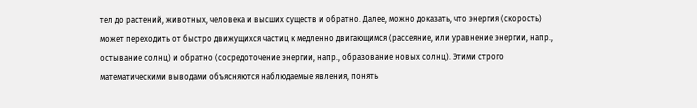тел до растений, животных, человека и высших существ и обратно. Далее, можно доказать, что энергия (скорость) может переходить от быстро движущихся частиц к медленно двигающимся (рассеяние, или уравнение энергии, напр., остывание солнц) и обратно (сосредоточение энергии, напр., образование новых солнц). Этими строго математическими выводами объясняются наблюдаемые явления, понять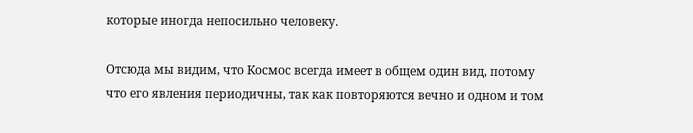которые иногда непосильно человеку.

Отсюда мы видим, что Космос всегда имеет в общем один вид, потому что его явления периодичны, так как повторяются вечно и одном и том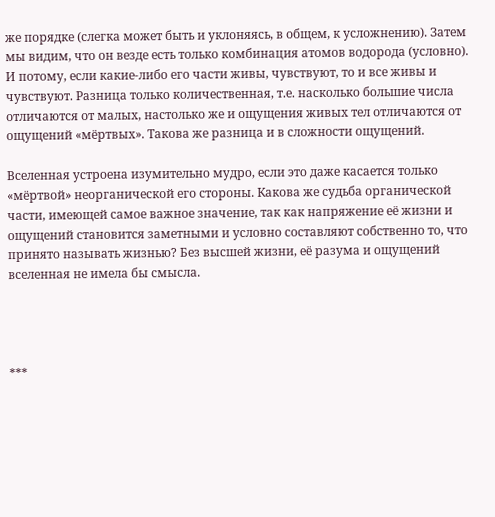же порядке (слегка может быть и уклоняясь, в общем, к усложнению). Затем мы видим, что он везде есть только комбинация атомов водорода (условно). И потому, если какие-либо его части живы, чувствуют, то и все живы и чувствуют. Разница только количественная, т.е. насколько большие числа отличаются от малых, настолько же и ощущения живых тел отличаются от ощущений «мёртвых». Такова же разница и в сложности ощущений.

Вселенная устроена изумительно мудро, если это даже касается только «мёртвой» неорганической его стороны. Какова же судьба органической части, имеющей самое важное значение, так как напряжение её жизни и ощущений становится заметными и условно составляют собственно то, что принято называть жизнью? Без высшей жизни, её разума и ощущений вселенная не имела бы смысла.




***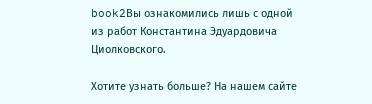book2Вы ознакомились лишь с одной из работ Константина Эдуардовича Циолковского.

Хотите узнать больше? На нашем сайте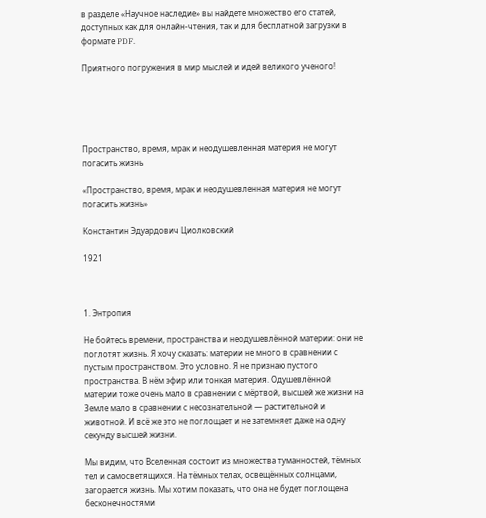в разделе «Научное наследие» вы найдете множество его статей, доступных как для онлайн-чтения, так и для бесплатной загрузки в формате PDF.

Приятного погружения в мир мыслей и идей великого ученого!





Пространство, время, мрак и неодушевленная материя не могут погасить жизнь

«Пространство, время, мрак и неодушевленная материя не могут погасить жизнь»

Константин Эдуардович Циолковский

1921



1. Энтропия

Не бойтесь времени, пространства и неодушевлённой материи: они не поглотят жизнь. Я хочу сказать: материи не много в сравнении с пустым пространством. Это условно. Я не признаю пустого пространства. В нём эфир или тонкая материя. Одушевлённой материи тоже очень мало в сравнении с мёртвой, высшей же жизни на Земле мало в сравнении с несознательной — растительной и животной. И всё же это не поглощает и не затемняет даже на одну секунду высшей жизни.

Мы видим, что Вселенная состоит из множества туманностей, тёмных тел и самосветящихся. На тёмных телах, освещённых солнцами, загорается жизнь. Мы хотим показать, что она не будет поглощена бесконечностями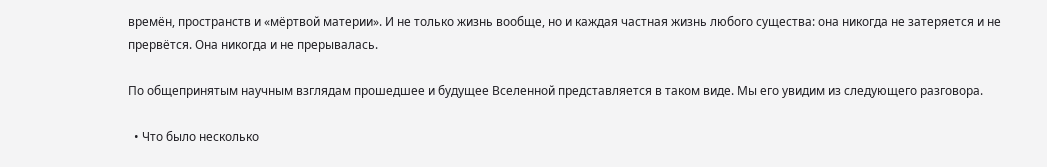времён, пространств и «мёртвой материи». И не только жизнь вообще, но и каждая частная жизнь любого существа: она никогда не затеряется и не прервётся. Она никогда и не прерывалась.

По общепринятым научным взглядам прошедшее и будущее Вселенной представляется в таком виде. Мы его увидим из следующего разговора.

  • Что было несколько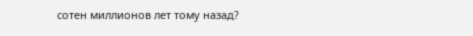сотен миллионов лет тому назад?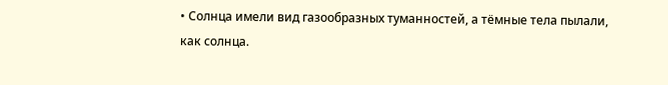• Солнца имели вид газообразных туманностей, а тёмные тела пылали, как солнца.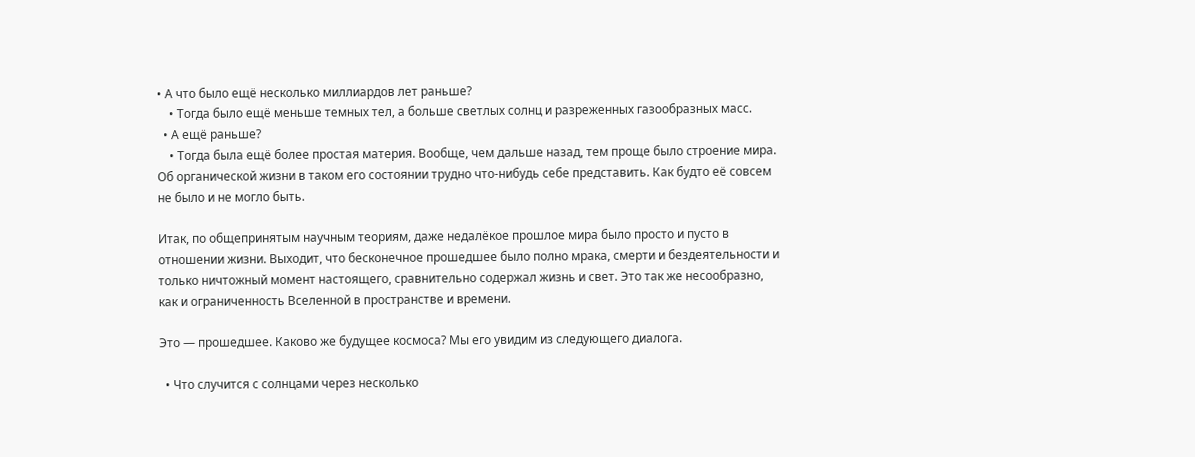• А что было ещё несколько миллиардов лет раньше?
    • Тогда было ещё меньше темных тел, а больше светлых солнц и разреженных газообразных масс.
  • А ещё раньше?
    • Тогда была ещё более простая материя. Вообще, чем дальше назад, тем проще было строение мира. Об органической жизни в таком его состоянии трудно что-нибудь себе представить. Как будто её совсем не было и не могло быть.

Итак, по общепринятым научным теориям, даже недалёкое прошлое мира было просто и пусто в отношении жизни. Выходит, что бесконечное прошедшее было полно мрака, смерти и бездеятельности и только ничтожный момент настоящего, сравнительно содержал жизнь и свет. Это так же несообразно, как и ограниченность Вселенной в пространстве и времени.

Это — прошедшее. Каково же будущее космоса? Мы его увидим из следующего диалога.

  • Что случится с солнцами через несколько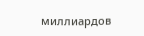миллиардов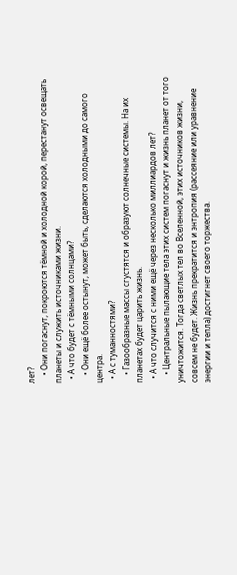лет?
    • Они погаснут, покроются тёмной и холодной корой, перестанут освещать планеты и служить источниками жизни.
  • А что будет с тёмными солнцами?
    • Они ещё более остынут, может быть, сделаются холодными до самого центра.
  • А с туманностями?
    • Газообразные массы сгустятся и образуют солнечные системы. На их планетах будет царить жизнь.
  • А что случится с ними ещё через несколько миллиардов лет?
    • Центральные пылающие тела этих систем погаснут и жизнь планет от того уничтожится. Тогда светлых тел во Вселенной, этих источников жизни, совсем не будет. Жизнь прекратится и энтропия (рассеяние или уравнение энергии и тепла) достигнет своего торжества.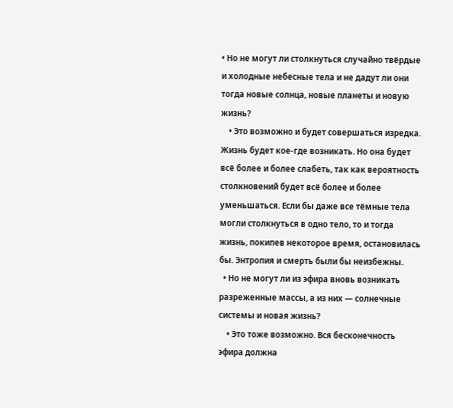• Но не могут ли столкнуться случайно твёрдые и холодные небесные тела и не дадут ли они тогда новые солнца, новые планеты и новую жизнь?
    • Это возможно и будет совершаться изредка. Жизнь будет кое-где возникать. Но она будет всё более и более слабеть, так как вероятность столкновений будет всё более и более уменьшаться. Если бы даже все тёмные тела могли столкнуться в одно тело, то и тогда жизнь, покипев некоторое время, остановилась бы. Энтропия и смерть были бы неизбежны.
  • Но не могут ли из эфира вновь возникать разреженные массы, а из них — солнечные системы и новая жизнь?
    • Это тоже возможно. Вся бесконечность эфира должна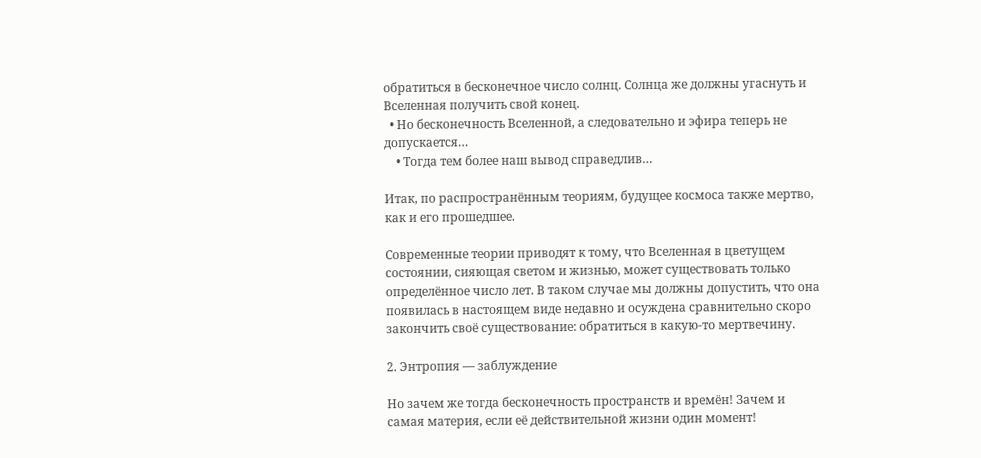обратиться в бесконечное число солнц. Солнца же должны угаснуть и Вселенная получить свой конец.
  • Но бесконечность Вселенной, а следовательно и эфира теперь не допускается…
    • Тогда тем более наш вывод справедлив…

Итак, по распространённым теориям, будущее космоса также мертво, как и его прошедшее.

Современные теории приводят к тому, что Вселенная в цветущем состоянии, сияющая светом и жизнью, может существовать только определённое число лет. В таком случае мы должны допустить, что она появилась в настоящем виде недавно и осуждена сравнительно скоро закончить своё существование: обратиться в какую-то мертвечину.

2. Энтропия — заблуждение

Но зачем же тогда бесконечность пространств и времён! Зачем и самая материя, если её действительной жизни один момент!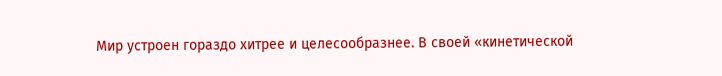Мир устроен гораздо хитрее и целесообразнее. В своей «кинетической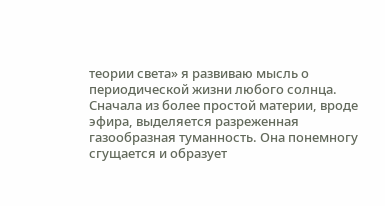теории света» я развиваю мысль о периодической жизни любого солнца. Сначала из более простой материи, вроде эфира, выделяется разреженная газообразная туманность. Она понемногу сгущается и образует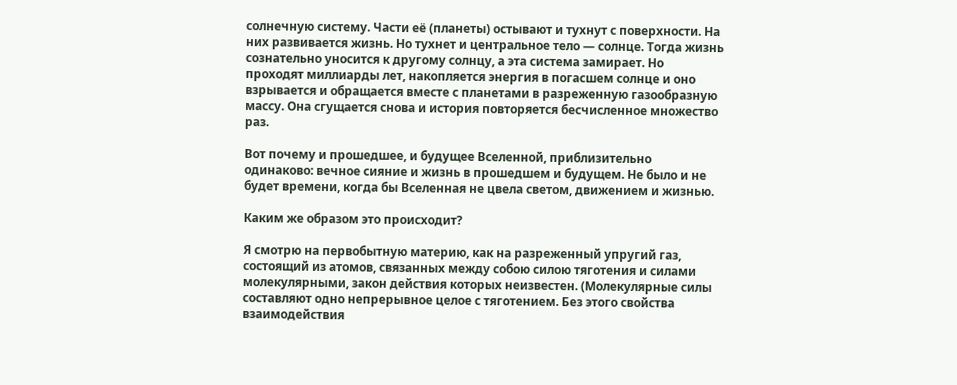солнечную систему. Части её (планеты) остывают и тухнут с поверхности. На них развивается жизнь. Но тухнет и центральное тело — солнце. Тогда жизнь сознательно уносится к другому солнцу, а эта система замирает. Но проходят миллиарды лет, накопляется энергия в погасшем солнце и оно взрывается и обращается вместе с планетами в разреженную газообразную массу. Она сгущается снова и история повторяется бесчисленное множество раз.

Вот почему и прошедшее, и будущее Вселенной, приблизительно одинаково: вечное сияние и жизнь в прошедшем и будущем. Не было и не будет времени, когда бы Вселенная не цвела светом, движением и жизнью.

Каким же образом это происходит?

Я смотрю на первобытную материю, как на разреженный упругий газ, состоящий из атомов, связанных между собою силою тяготения и силами молекулярными, закон действия которых неизвестен. (Молекулярные силы составляют одно непрерывное целое с тяготением. Без этого свойства взаимодействия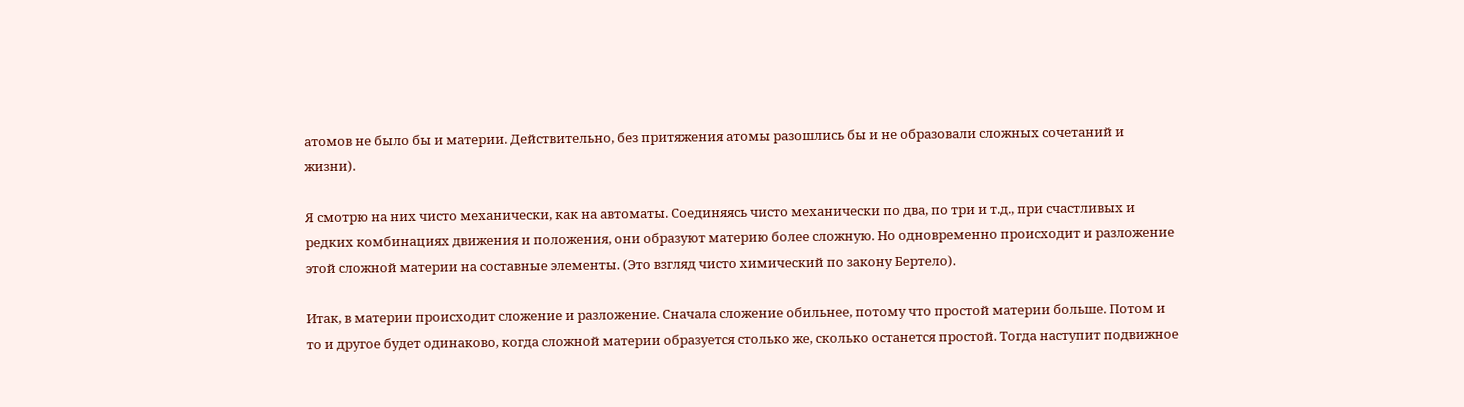атомов не было бы и материи. Действительно, без притяжения атомы разошлись бы и не образовали сложных сочетаний и жизни).

Я смотрю на них чисто механически, как на автоматы. Соединяясь чисто механически по два, по три и т.д., при счастливых и редких комбинациях движения и положения, они образуют материю более сложную. Но одновременно происходит и разложение этой сложной материи на составные элементы. (Это взгляд чисто химический по закону Бертело).

Итак, в материи происходит сложение и разложение. Сначала сложение обильнее, потому что простой материи больше. Потом и то и другое будет одинаково, когда сложной материи образуется столько же, сколько останется простой. Тогда наступит подвижное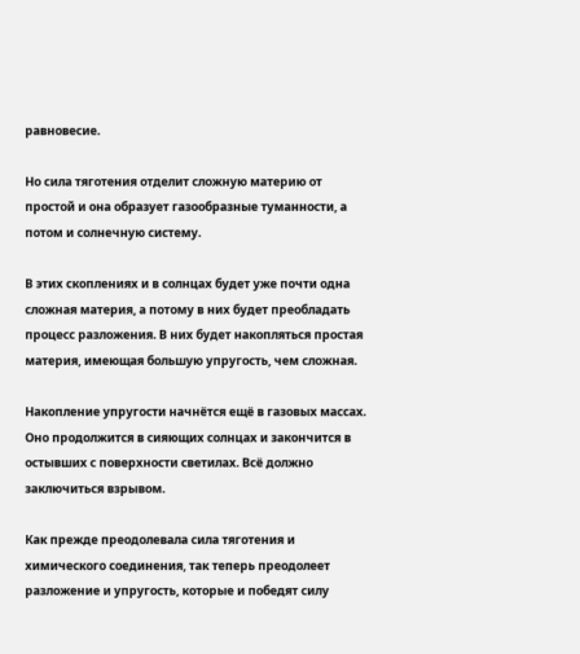равновесие.

Но сила тяготения отделит сложную материю от простой и она образует газообразные туманности, а потом и солнечную систему.

В этих скоплениях и в солнцах будет уже почти одна сложная материя, а потому в них будет преобладать процесс разложения. В них будет накопляться простая материя, имеющая большую упругость, чем сложная.

Накопление упругости начнётся ещё в газовых массах. Оно продолжится в сияющих солнцах и закончится в остывших с поверхности светилах. Всё должно заключиться взрывом.

Как прежде преодолевала сила тяготения и химического соединения, так теперь преодолеет разложение и упругость, которые и победят силу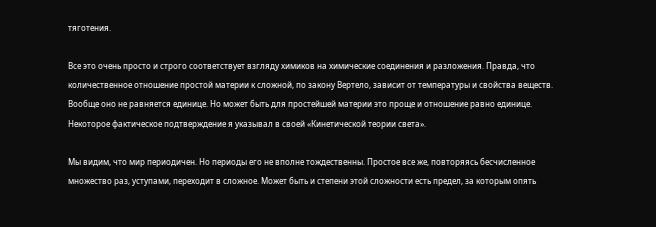тяготения.

Все это очень просто и строго соответствует взгляду химиков на химические соединения и разложения. Правда, что количественное отношение простой материи к сложной, по закону Вертело, зависит от температуры и свойства веществ. Вообще оно не равняется единице. Но может быть для простейшей материи это проще и отношение равно единице. Некоторое фактическое подтверждение я указывал в своей «Кинетической теории света».

Мы видим, что мир периодичен. Но периоды его не вполне тождественны. Простое все же, повторяясь бесчисленное множество раз, уступами, переходит в сложное. Может быть и степени этой сложности есть предел, за которым опять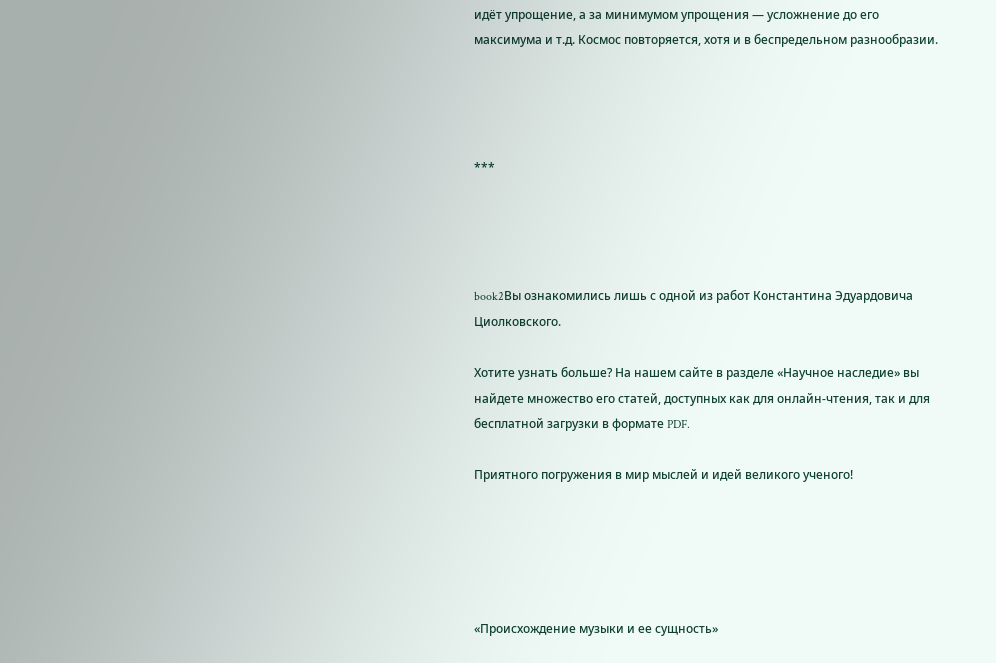идёт упрощение, а за минимумом упрощения — усложнение до его максимума и т.д. Космос повторяется, хотя и в беспредельном разнообразии.




***




book2Вы ознакомились лишь с одной из работ Константина Эдуардовича Циолковского.

Хотите узнать больше? На нашем сайте в разделе «Научное наследие» вы найдете множество его статей, доступных как для онлайн-чтения, так и для бесплатной загрузки в формате PDF.

Приятного погружения в мир мыслей и идей великого ученого!





«Происхождение музыки и ее сущность»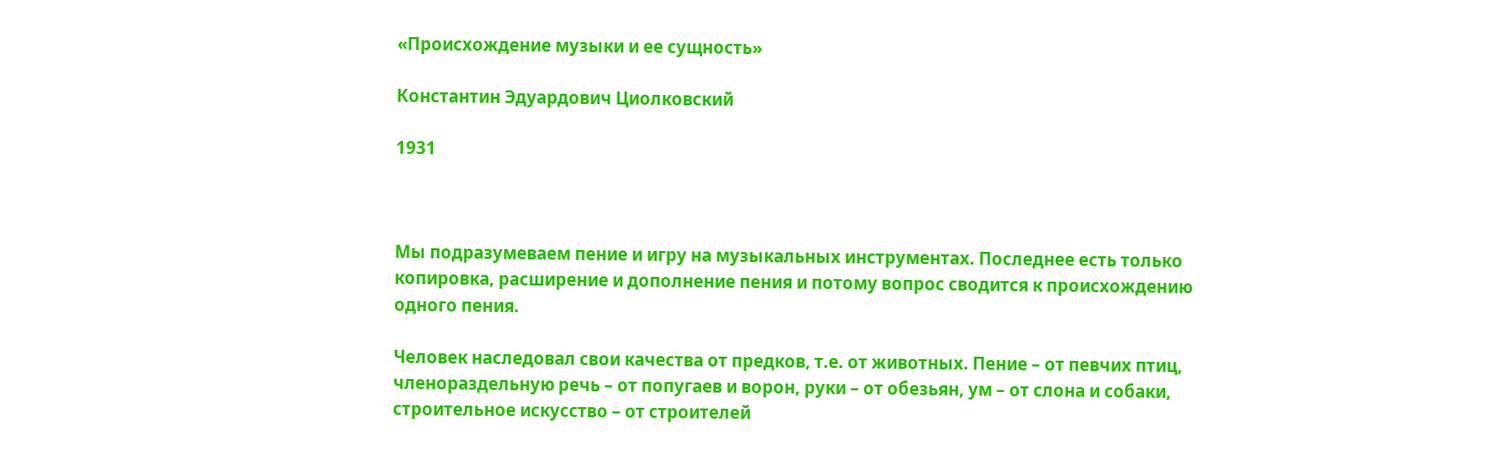«Происхождение музыки и ее сущность»

Константин Эдуардович Циолковский

1931



Мы подразумеваем пение и игру на музыкальных инструментах. Последнее есть только копировка, расширение и дополнение пения и потому вопрос сводится к происхождению одного пения.

Человек наследовал свои качества от предков, т.е. от животных. Пение – от певчих птиц, членораздельную речь – от попугаев и ворон, руки – от обезьян, ум – от слона и собаки, строительное искусство – от строителей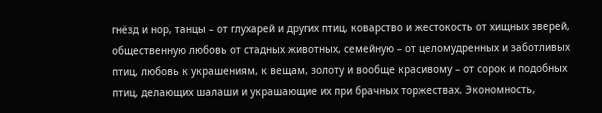гнёзд и нор, танцы – от глухарей и других птиц, коварство и жестокость от хищных зверей, общественную любовь от стадных животных, семейную – от целомудренных и заботливых птиц, любовь к украшениям, к вещам, золоту и вообще красивому – от сорок и подобных птиц, делающих шалаши и украшающие их при брачных торжествах. Экономность,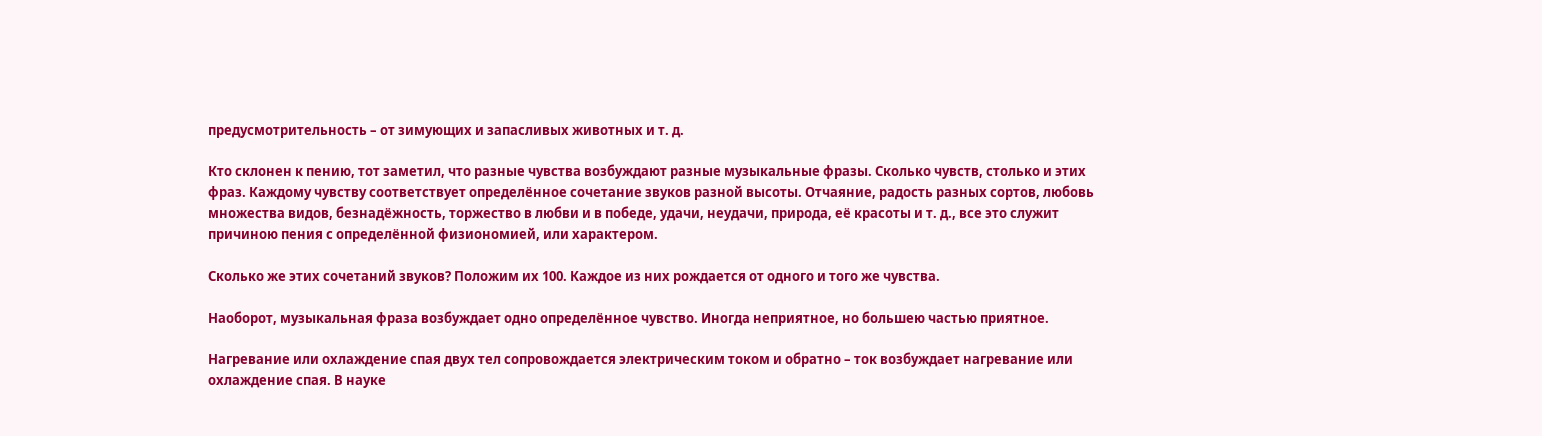предусмотрительность – от зимующих и запасливых животных и т. д.

Кто склонен к пению, тот заметил, что разные чувства возбуждают разные музыкальные фразы. Сколько чувств, столько и этих фраз. Каждому чувству соответствует определённое сочетание звуков разной высоты. Отчаяние, радость разных сортов, любовь множества видов, безнадёжность, торжество в любви и в победе, удачи, неудачи, природа, её красоты и т. д., все это служит причиною пения с определённой физиономией, или характером.

Сколько же этих сочетаний звуков? Положим их 100. Каждое из них рождается от одного и того же чувства.

Наоборот, музыкальная фраза возбуждает одно определённое чувство. Иногда неприятное, но большею частью приятное.

Нагревание или охлаждение спая двух тел сопровождается электрическим током и обратно – ток возбуждает нагревание или охлаждение спая. В науке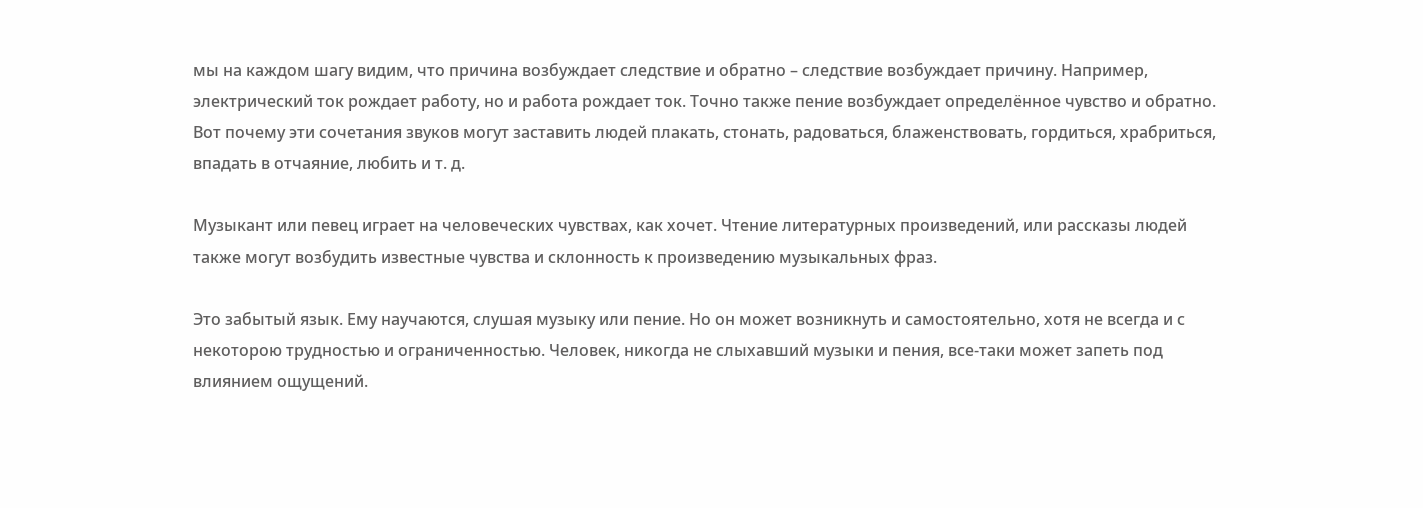мы на каждом шагу видим, что причина возбуждает следствие и обратно – следствие возбуждает причину. Например, электрический ток рождает работу, но и работа рождает ток. Точно также пение возбуждает определённое чувство и обратно. Вот почему эти сочетания звуков могут заставить людей плакать, стонать, радоваться, блаженствовать, гордиться, храбриться, впадать в отчаяние, любить и т. д.

Музыкант или певец играет на человеческих чувствах, как хочет. Чтение литературных произведений, или рассказы людей также могут возбудить известные чувства и склонность к произведению музыкальных фраз.

Это забытый язык. Ему научаются, слушая музыку или пение. Но он может возникнуть и самостоятельно, хотя не всегда и с некоторою трудностью и ограниченностью. Человек, никогда не слыхавший музыки и пения, все-таки может запеть под влиянием ощущений.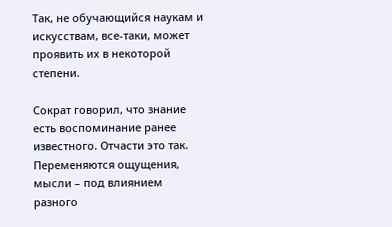Так, не обучающийся наукам и искусствам, все-таки, может проявить их в некоторой степени.

Сократ говорил, что знание есть воспоминание ранее известного. Отчасти это так. Переменяются ощущения, мысли – под влиянием разного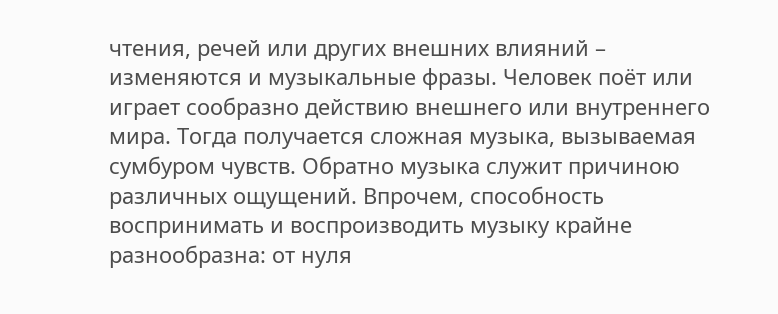чтения, речей или других внешних влияний – изменяются и музыкальные фразы. Человек поёт или играет сообразно действию внешнего или внутреннего мира. Тогда получается сложная музыка, вызываемая сумбуром чувств. Обратно музыка служит причиною различных ощущений. Впрочем, способность воспринимать и воспроизводить музыку крайне разнообразна: от нуля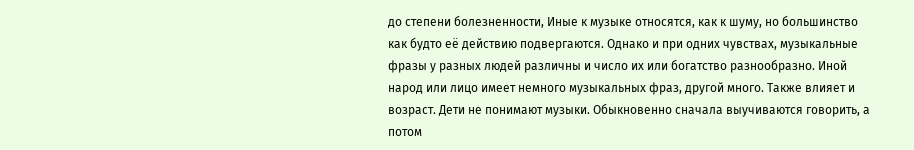до степени болезненности, Иные к музыке относятся, как к шуму, но большинство как будто её действию подвергаются. Однако и при одних чувствах, музыкальные фразы у разных людей различны и число их или богатство разнообразно. Иной народ или лицо имеет немного музыкальных фраз, другой много. Также влияет и возраст. Дети не понимают музыки. Обыкновенно сначала выучиваются говорить, а потом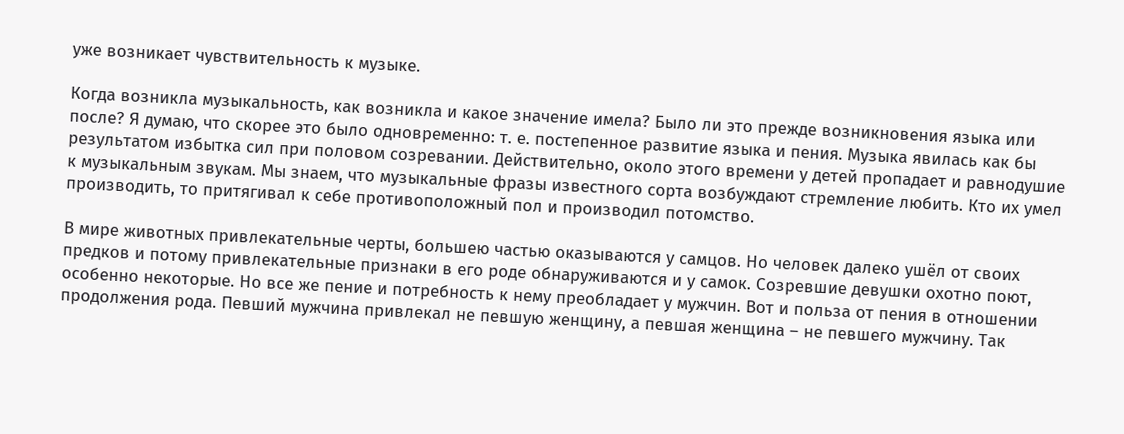уже возникает чувствительность к музыке.

Когда возникла музыкальность, как возникла и какое значение имела? Было ли это прежде возникновения языка или после? Я думаю, что скорее это было одновременно: т. е. постепенное развитие языка и пения. Музыка явилась как бы результатом избытка сил при половом созревании. Действительно, около этого времени у детей пропадает и равнодушие к музыкальным звукам. Мы знаем, что музыкальные фразы известного сорта возбуждают стремление любить. Кто их умел производить, то притягивал к себе противоположный пол и производил потомство.

В мире животных привлекательные черты, большею частью оказываются у самцов. Но человек далеко ушёл от своих предков и потому привлекательные признаки в его роде обнаруживаются и у самок. Созревшие девушки охотно поют, особенно некоторые. Но все же пение и потребность к нему преобладает у мужчин. Вот и польза от пения в отношении продолжения рода. Певший мужчина привлекал не певшую женщину, а певшая женщина – не певшего мужчину. Так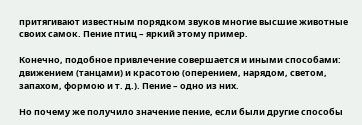притягивают известным порядком звуков многие высшие животные своих самок. Пение птиц – яркий этому пример.

Конечно, подобное привлечение совершается и иными способами: движением (танцами) и красотою (оперением, нарядом, светом, запахом, формою и т. д.). Пение – одно из них.

Но почему же получило значение пение, если были другие способы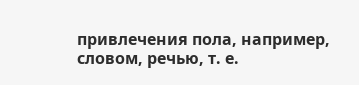привлечения пола, например, словом, речью, т. е.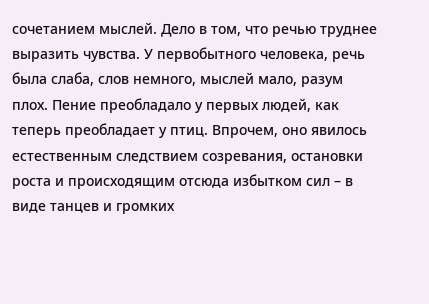сочетанием мыслей. Дело в том, что речью труднее выразить чувства. У первобытного человека, речь была слаба, слов немного, мыслей мало, разум плох. Пение преобладало у первых людей, как теперь преобладает у птиц. Впрочем, оно явилось естественным следствием созревания, остановки роста и происходящим отсюда избытком сил – в виде танцев и громких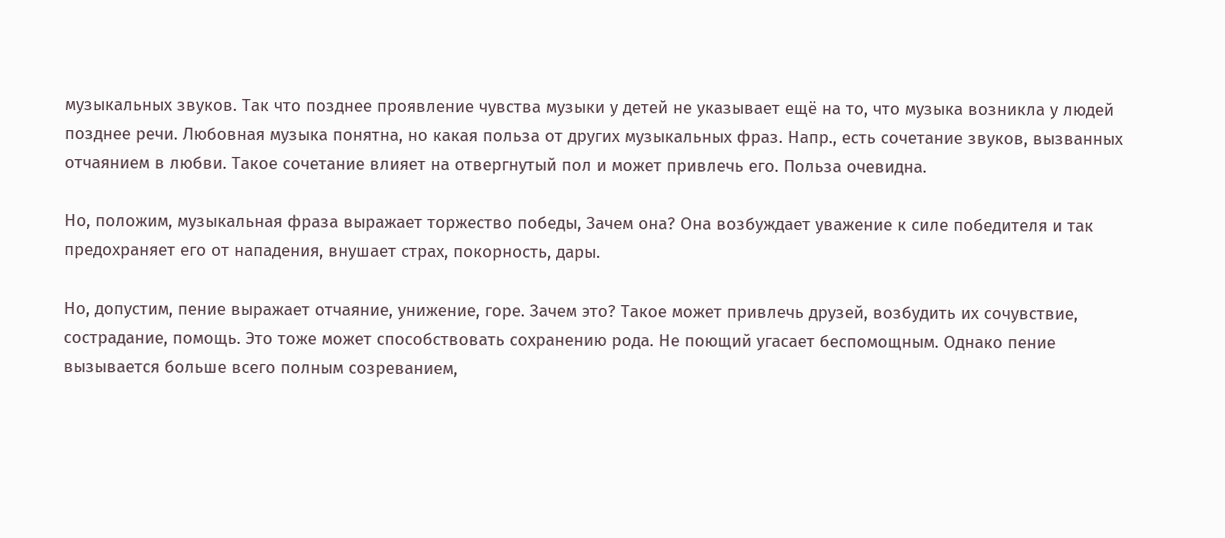музыкальных звуков. Так что позднее проявление чувства музыки у детей не указывает ещё на то, что музыка возникла у людей позднее речи. Любовная музыка понятна, но какая польза от других музыкальных фраз. Напр., есть сочетание звуков, вызванных отчаянием в любви. Такое сочетание влияет на отвергнутый пол и может привлечь его. Польза очевидна.

Но, положим, музыкальная фраза выражает торжество победы, Зачем она? Она возбуждает уважение к силе победителя и так предохраняет его от нападения, внушает страх, покорность, дары.

Но, допустим, пение выражает отчаяние, унижение, горе. Зачем это? Такое может привлечь друзей, возбудить их сочувствие, сострадание, помощь. Это тоже может способствовать сохранению рода. Не поющий угасает беспомощным. Однако пение вызывается больше всего полным созреванием,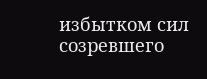избытком сил созревшего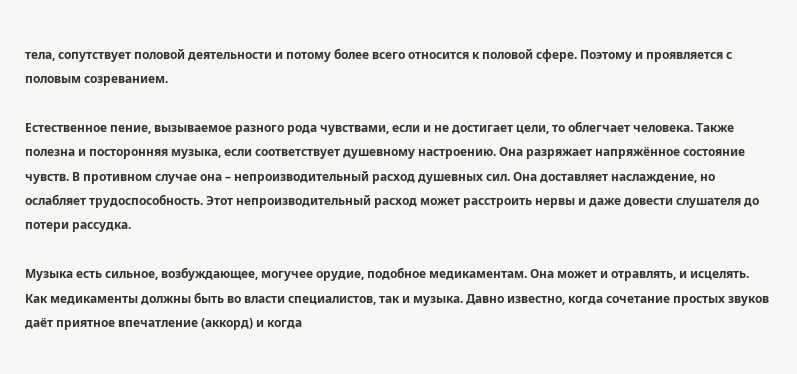тела, сопутствует половой деятельности и потому более всего относится к половой сфере. Поэтому и проявляется с половым созреванием.

Естественное пение, вызываемое разного рода чувствами, если и не достигает цели, то облегчает человека. Также полезна и посторонняя музыка, если соответствует душевному настроению. Она разряжает напряжённое состояние чувств. В противном случае она – непроизводительный расход душевных сил. Она доставляет наслаждение, но ослабляет трудоспособность. Этот непроизводительный расход может расстроить нервы и даже довести слушателя до потери рассудка.

Музыка есть сильное, возбуждающее, могучее орудие, подобное медикаментам. Она может и отравлять, и исцелять. Как медикаменты должны быть во власти специалистов, так и музыка. Давно известно, когда сочетание простых звуков даёт приятное впечатление (аккорд) и когда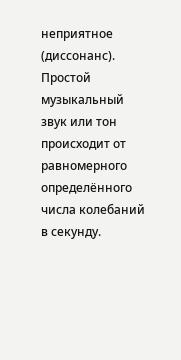неприятное (диссонанс). Простой музыкальный звук или тон происходит от равномерного определённого числа колебаний в секунду.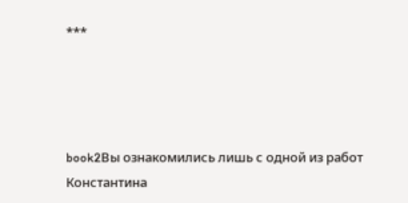***




book2Вы ознакомились лишь с одной из работ Константина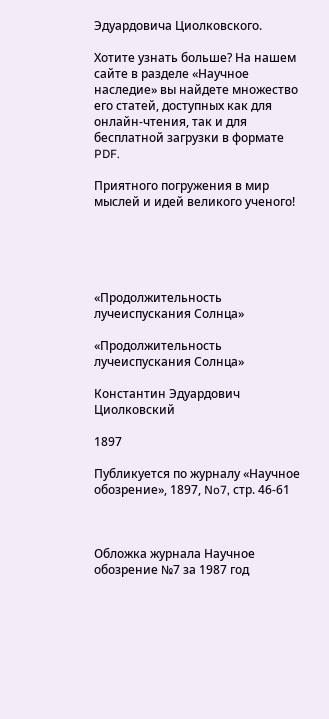Эдуардовича Циолковского.

Хотите узнать больше? На нашем сайте в разделе «Научное наследие» вы найдете множество его статей, доступных как для онлайн-чтения, так и для бесплатной загрузки в формате PDF.

Приятного погружения в мир мыслей и идей великого ученого!





«Продолжительность лучеиспускания Солнца»

«Продолжительность лучеиспускания Солнца»

Константин Эдуардович Циолковский

1897

Публикуется по журналу «Научное обозрение», 1897, No7, стр. 46-61



Обложка журнала Научное обозрение №7 за 1987 год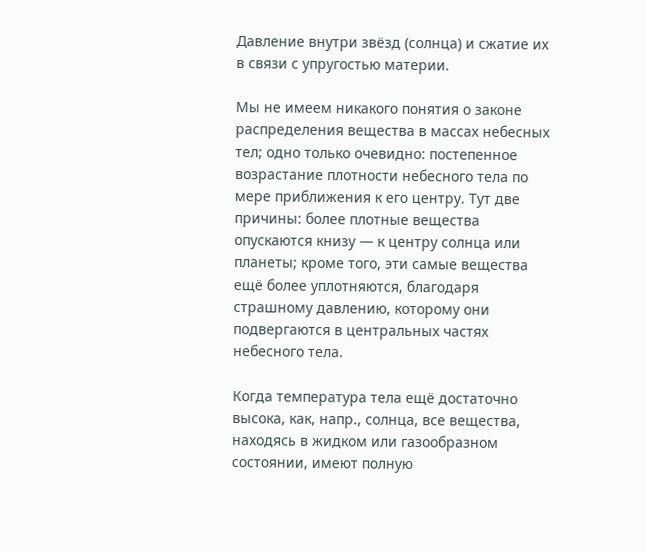Давление внутри звёзд (солнца) и сжатие их в связи с упругостью материи.

Мы не имеем никакого понятия о законе распределения вещества в массах небесных тел; одно только очевидно: постепенное возрастание плотности небесного тела по мере приближения к его центру. Тут две причины: более плотные вещества опускаются книзу — к центру солнца или планеты; кроме того, эти самые вещества ещё более уплотняются, благодаря страшному давлению, которому они подвергаются в центральных частях небесного тела.

Когда температура тела ещё достаточно высока, как, напр., солнца, все вещества, находясь в жидком или газообразном состоянии, имеют полную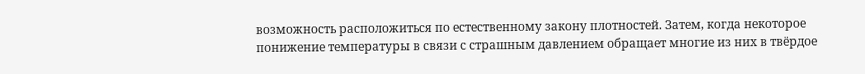возможность расположиться по естественному закону плотностей. Затем, когда некоторое понижение температуры в связи с страшным давлением обращает многие из них в твёрдое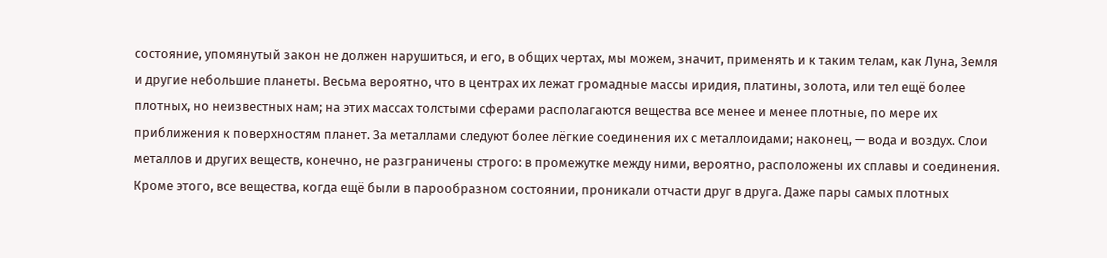состояние, упомянутый закон не должен нарушиться, и его, в общих чертах, мы можем, значит, применять и к таким телам, как Луна, Земля и другие небольшие планеты. Весьма вероятно, что в центрах их лежат громадные массы иридия, платины, золота, или тел ещё более плотных, но неизвестных нам; на этих массах толстыми сферами располагаются вещества все менее и менее плотные, по мере их приближения к поверхностям планет. За металлами следуют более лёгкие соединения их с металлоидами; наконец, — вода и воздух. Слои металлов и других веществ, конечно, не разграничены строго: в промежутке между ними, вероятно, расположены их сплавы и соединения. Кроме этого, все вещества, когда ещё были в парообразном состоянии, проникали отчасти друг в друга. Даже пары самых плотных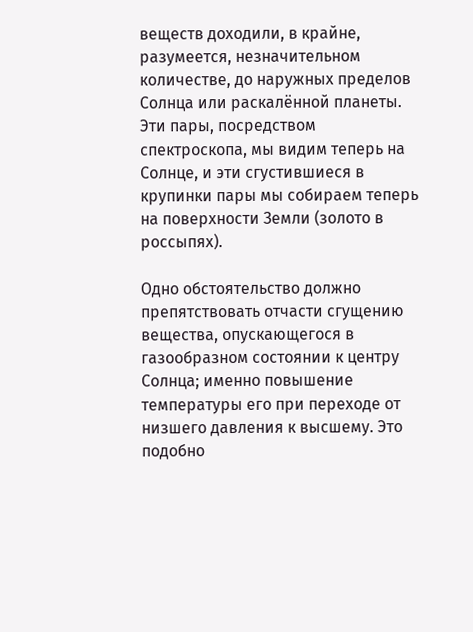веществ доходили, в крайне, разумеется, незначительном количестве, до наружных пределов Солнца или раскалённой планеты. Эти пары, посредством спектроскопа, мы видим теперь на Солнце, и эти сгустившиеся в крупинки пары мы собираем теперь на поверхности Земли (золото в россыпях).

Одно обстоятельство должно препятствовать отчасти сгущению вещества, опускающегося в газообразном состоянии к центру Солнца; именно повышение температуры его при переходе от низшего давления к высшему. Это подобно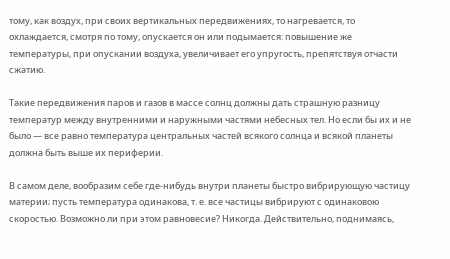тому, как воздух, при своих вертикальных передвижениях, то нагревается, то охлаждается, смотря по тому, опускается он или подымается: повышение же температуры, при опускании воздуха, увеличивает его упругость, препятствуя отчасти сжатию.

Такие передвижения паров и газов в массе солнц должны дать страшную разницу температур между внутренними и наружными частями небесных тел. Но если бы их и не было — все равно температура центральных частей всякого солнца и всякой планеты должна быть выше их периферии.

В самом деле, вообразим себе где-нибудь внутри планеты быстро вибрирующую частицу материи; пусть температура одинакова, т. е. все частицы вибрируют с одинаковою скоростью. Возможно ли при этом равновесие? Никогда. Действительно, поднимаясь,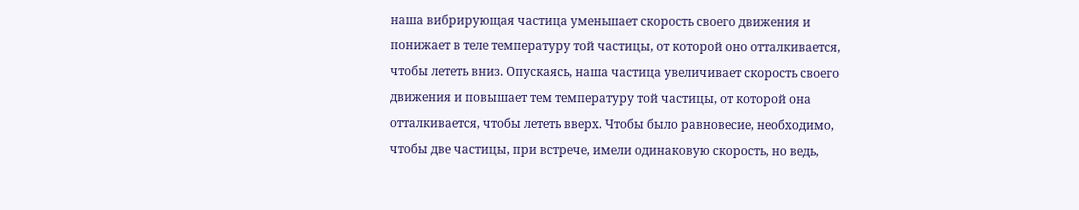наша вибрирующая частица уменьшает скорость своего движения и понижает в теле температуру той частицы, от которой оно отталкивается, чтобы лететь вниз. Опускаясь, наша частица увеличивает скорость своего движения и повышает тем температуру той частицы, от которой она отталкивается, чтобы лететь вверх. Чтобы было равновесие, необходимо, чтобы две частицы, при встрече, имели одинаковую скорость, но ведь,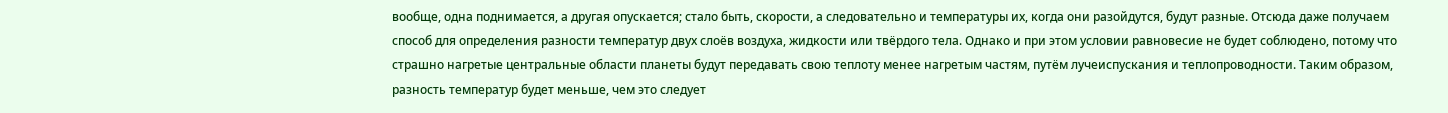вообще, одна поднимается, а другая опускается; стало быть, скорости, а следовательно и температуры их, когда они разойдутся, будут разные. Отсюда даже получаем способ для определения разности температур двух слоёв воздуха, жидкости или твёрдого тела. Однако и при этом условии равновесие не будет соблюдено, потому что страшно нагретые центральные области планеты будут передавать свою теплоту менее нагретым частям, путём лучеиспускания и теплопроводности. Таким образом, разность температур будет меньше, чем это следует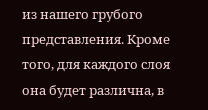из нашего грубого представления. Кроме того, для каждого слоя она будет различна, в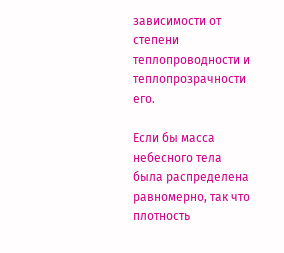зависимости от степени теплопроводности и теплопрозрачности его.

Если бы масса небесного тела была распределена равномерно, так что плотность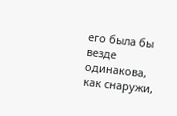его была бы везде одинакова, как снаружи,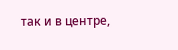так и в центре,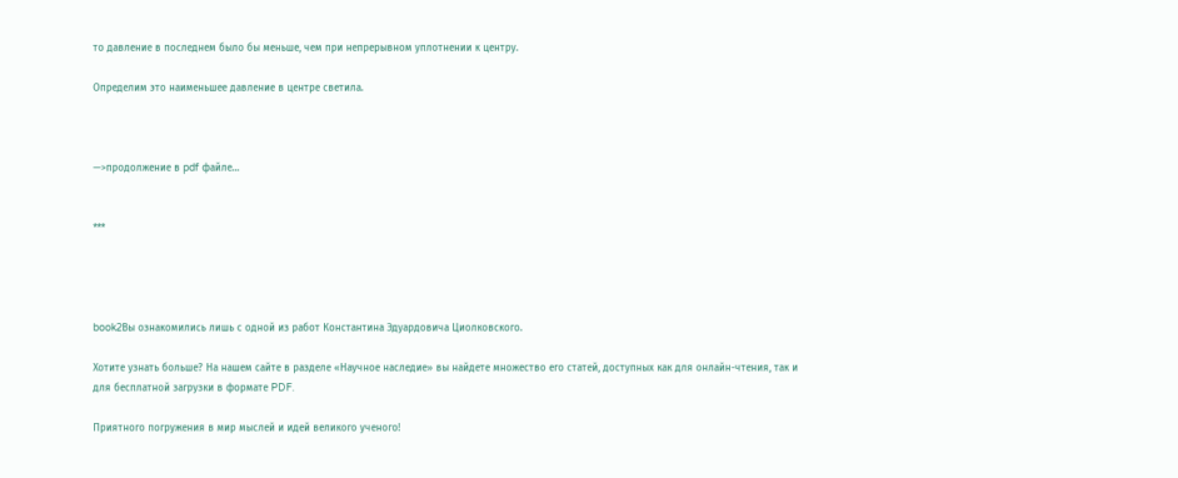то давление в последнем было бы меньше, чем при непрерывном уплотнении к центру.

Определим это наименьшее давление в центре светила.



—>продолжение в pdf файле…


***




book2Вы ознакомились лишь с одной из работ Константина Эдуардовича Циолковского.

Хотите узнать больше? На нашем сайте в разделе «Научное наследие» вы найдете множество его статей, доступных как для онлайн-чтения, так и для бесплатной загрузки в формате PDF.

Приятного погружения в мир мыслей и идей великого ученого!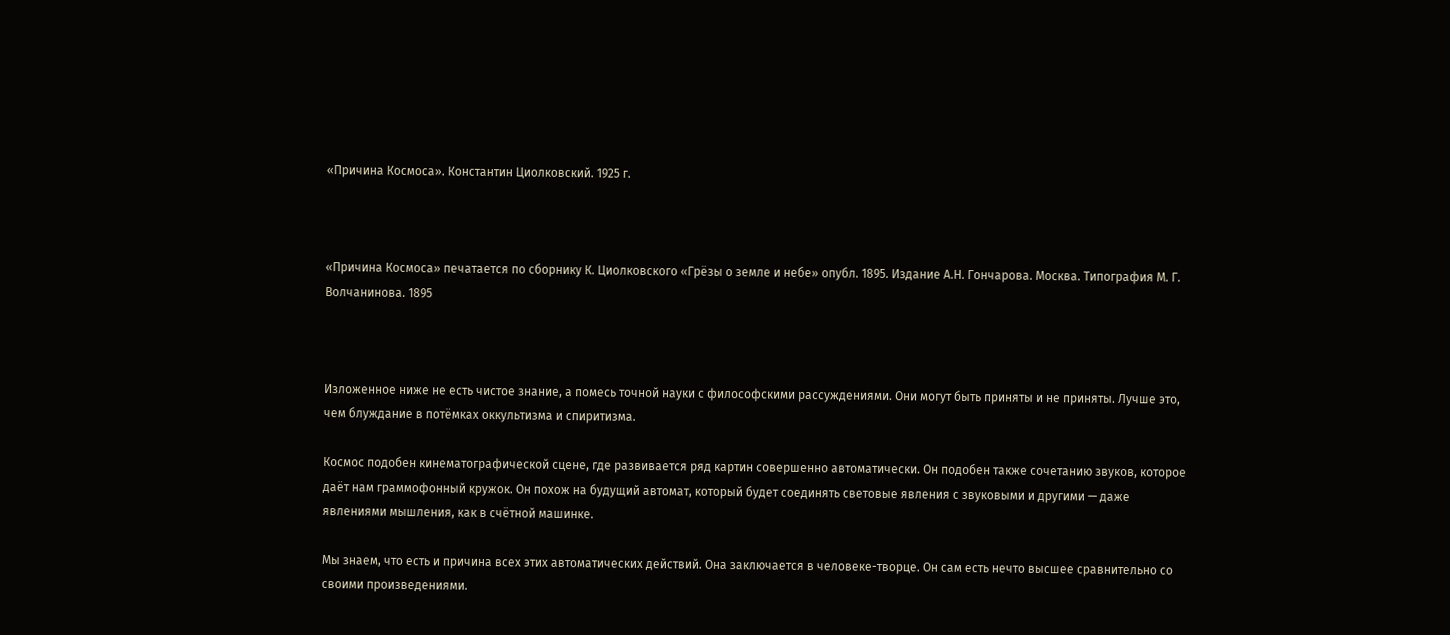«Причина Космоса». Константин Циолковский. 1925 г.



«Причина Космоса» печатается по сборнику К. Циолковского «Грёзы о земле и небе» опубл. 1895. Издание А.Н. Гончарова. Москва. Типография М. Г. Волчанинова. 1895



Изложенное ниже не есть чистое знание, а помесь точной науки с философскими рассуждениями. Они могут быть приняты и не приняты. Лучше это, чем блуждание в потёмках оккультизма и спиритизма.

Космос подобен кинематографической сцене, где развивается ряд картин совершенно автоматически. Он подобен также сочетанию звуков, которое даёт нам граммофонный кружок. Он похож на будущий автомат, который будет соединять световые явления с звуковыми и другими — даже явлениями мышления, как в счётной машинке.

Мы знаем, что есть и причина всех этих автоматических действий. Она заключается в человеке-творце. Он сам есть нечто высшее сравнительно со своими произведениями.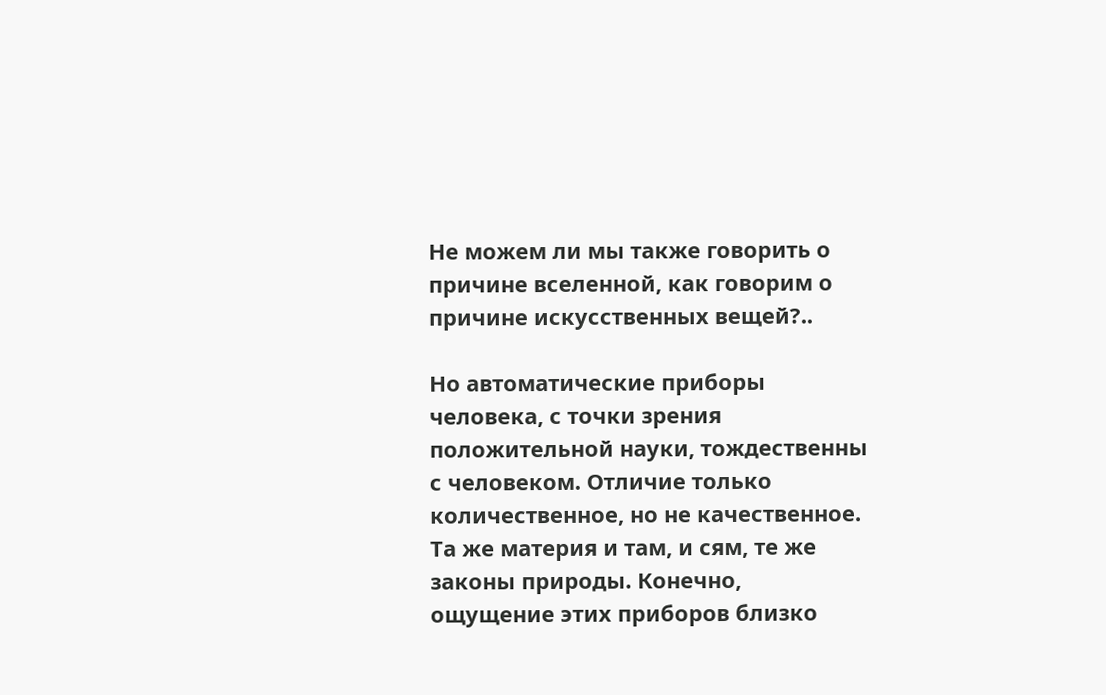Не можем ли мы также говорить о причине вселенной, как говорим о причине искусственных вещей?..

Но автоматические приборы человека, с точки зрения положительной науки, тождественны с человеком. Отличие только количественное, но не качественное. Та же материя и там, и сям, те же законы природы. Конечно, ощущение этих приборов близко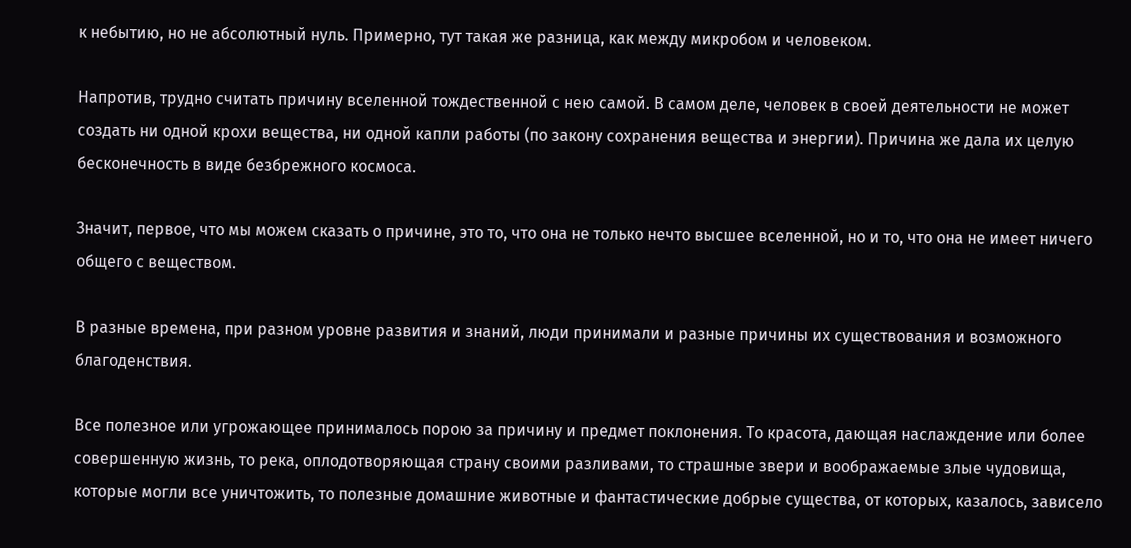к небытию, но не абсолютный нуль. Примерно, тут такая же разница, как между микробом и человеком.

Напротив, трудно считать причину вселенной тождественной с нею самой. В самом деле, человек в своей деятельности не может создать ни одной крохи вещества, ни одной капли работы (по закону сохранения вещества и энергии). Причина же дала их целую бесконечность в виде безбрежного космоса.

Значит, первое, что мы можем сказать о причине, это то, что она не только нечто высшее вселенной, но и то, что она не имеет ничего общего с веществом.

В разные времена, при разном уровне развития и знаний, люди принимали и разные причины их существования и возможного благоденствия.

Все полезное или угрожающее принималось порою за причину и предмет поклонения. То красота, дающая наслаждение или более совершенную жизнь, то река, оплодотворяющая страну своими разливами, то страшные звери и воображаемые злые чудовища, которые могли все уничтожить, то полезные домашние животные и фантастические добрые существа, от которых, казалось, зависело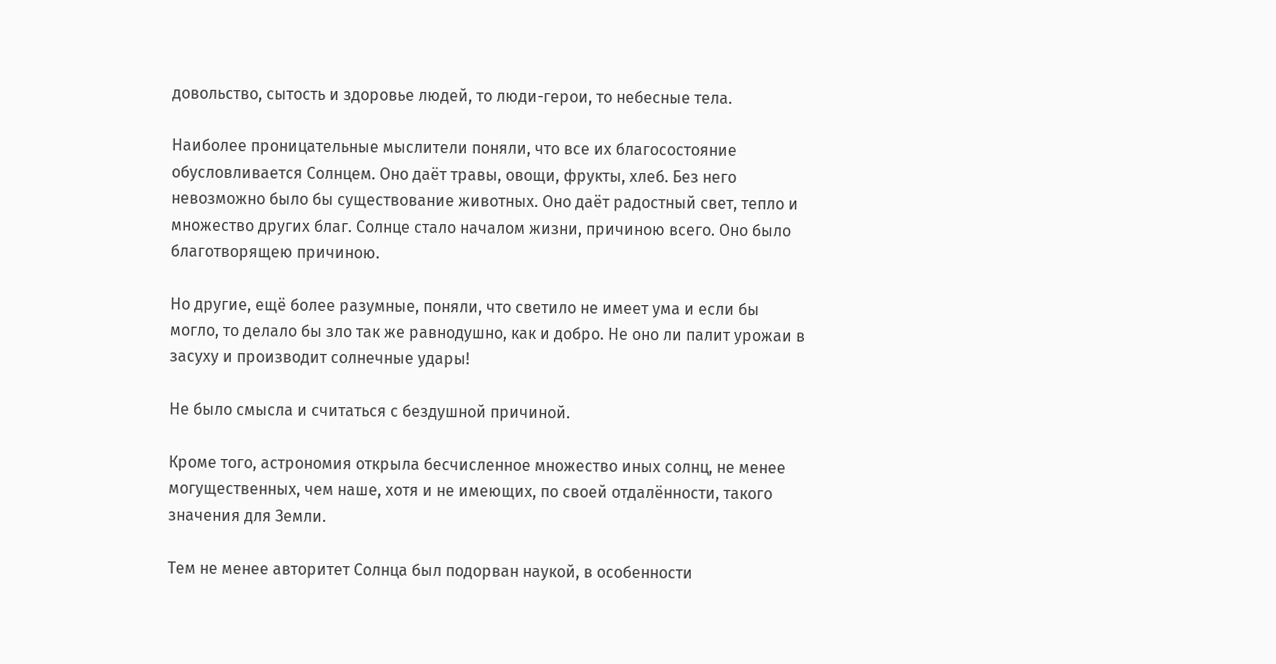довольство, сытость и здоровье людей, то люди-герои, то небесные тела.

Наиболее проницательные мыслители поняли, что все их благосостояние обусловливается Солнцем. Оно даёт травы, овощи, фрукты, хлеб. Без него невозможно было бы существование животных. Оно даёт радостный свет, тепло и множество других благ. Солнце стало началом жизни, причиною всего. Оно было благотворящею причиною.

Но другие, ещё более разумные, поняли, что светило не имеет ума и если бы могло, то делало бы зло так же равнодушно, как и добро. Не оно ли палит урожаи в засуху и производит солнечные удары!

Не было смысла и считаться с бездушной причиной.

Кроме того, астрономия открыла бесчисленное множество иных солнц, не менее могущественных, чем наше, хотя и не имеющих, по своей отдалённости, такого значения для Земли.

Тем не менее авторитет Солнца был подорван наукой, в особенности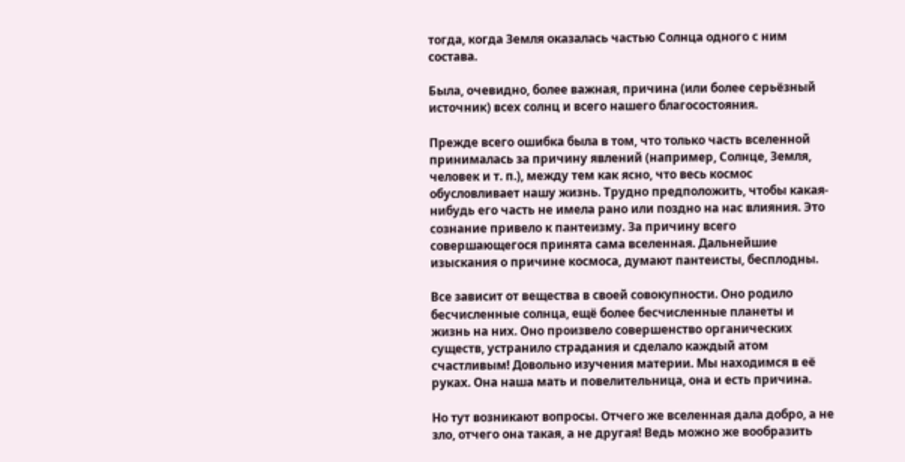тогда, когда Земля оказалась частью Солнца одного с ним состава.

Была, очевидно, более важная, причина (или более серьёзный источник) всех солнц и всего нашего благосостояния.

Прежде всего ошибка была в том, что только часть вселенной принималась за причину явлений (например, Солнце, Земля, человек и т. п.), между тем как ясно, что весь космос обусловливает нашу жизнь. Трудно предположить, чтобы какая-нибудь его часть не имела рано или поздно на нас влияния. Это сознание привело к пантеизму. За причину всего совершающегося принята сама вселенная. Дальнейшие изыскания о причине космоса, думают пантеисты, бесплодны.

Все зависит от вещества в своей совокупности. Оно родило бесчисленные солнца, ещё более бесчисленные планеты и жизнь на них. Оно произвело совершенство органических существ, устранило страдания и сделало каждый атом счастливым! Довольно изучения материи. Мы находимся в её руках. Она наша мать и повелительница, она и есть причина.

Но тут возникают вопросы. Отчего же вселенная дала добро, а не зло, отчего она такая, а не другая! Ведь можно же вообразить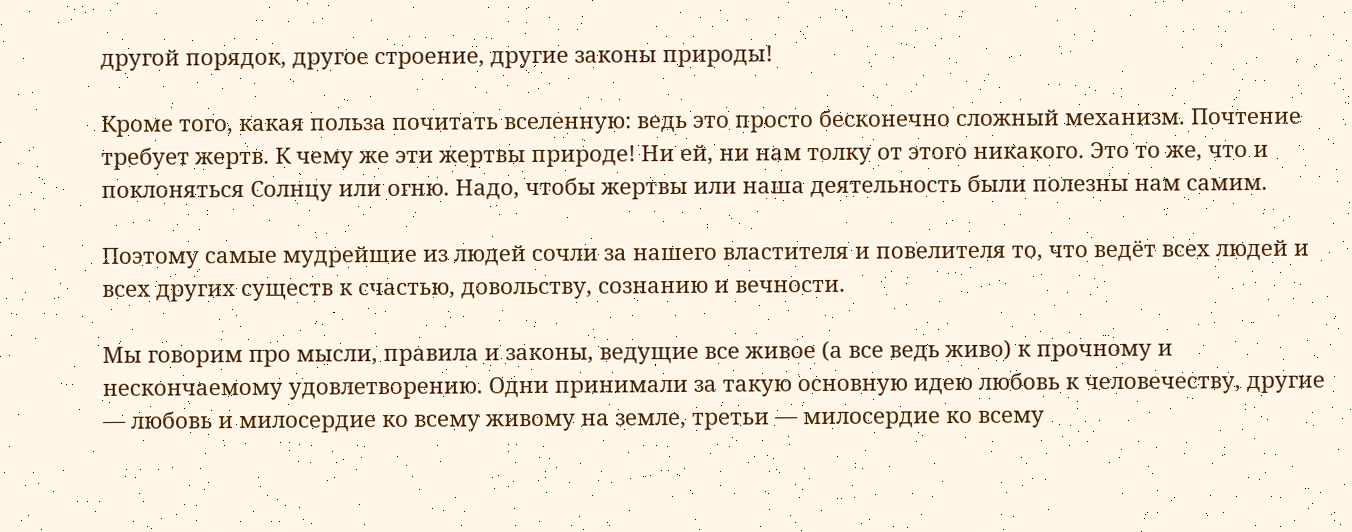другой порядок, другое строение, другие законы природы!

Кроме того, какая польза почитать вселенную: ведь это просто бесконечно сложный механизм. Почтение требует жертв. К чему же эти жертвы природе! Ни ей, ни нам толку от этого никакого. Это то же, что и поклоняться Солнцу или огню. Надо, чтобы жертвы или наша деятельность были полезны нам самим.

Поэтому самые мудрейшие из людей сочли за нашего властителя и повелителя то, что ведёт всех людей и всех других существ к счастью, довольству, сознанию и вечности.

Мы говорим про мысли, правила и законы, ведущие все живое (а все ведь живо) к прочному и нескончаемому удовлетворению. Одни принимали за такую основную идею любовь к человечеству, другие — любовь и милосердие ко всему живому на земле, третьи — милосердие ко всему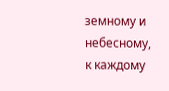земному и небесному, к каждому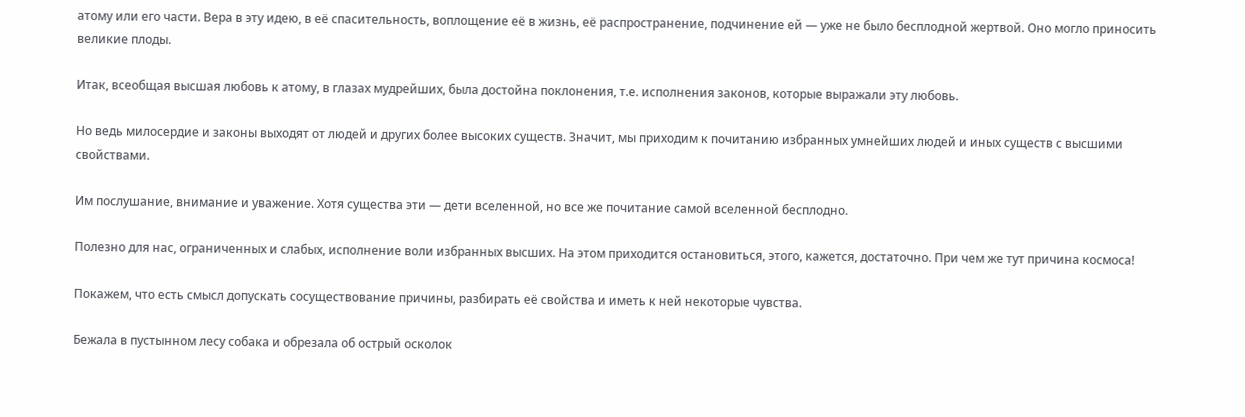атому или его части. Вера в эту идею, в её спасительность, воплощение её в жизнь, её распространение, подчинение ей — уже не было бесплодной жертвой. Оно могло приносить великие плоды.

Итак, всеобщая высшая любовь к атому, в глазах мудрейших, была достойна поклонения, т.е. исполнения законов, которые выражали эту любовь.

Но ведь милосердие и законы выходят от людей и других более высоких существ. Значит, мы приходим к почитанию избранных умнейших людей и иных существ с высшими свойствами.

Им послушание, внимание и уважение. Хотя существа эти — дети вселенной, но все же почитание самой вселенной бесплодно.

Полезно для нас, ограниченных и слабых, исполнение воли избранных высших. На этом приходится остановиться, этого, кажется, достаточно. При чем же тут причина космоса!

Покажем, что есть смысл допускать сосуществование причины, разбирать её свойства и иметь к ней некоторые чувства.

Бежала в пустынном лесу собака и обрезала об острый осколок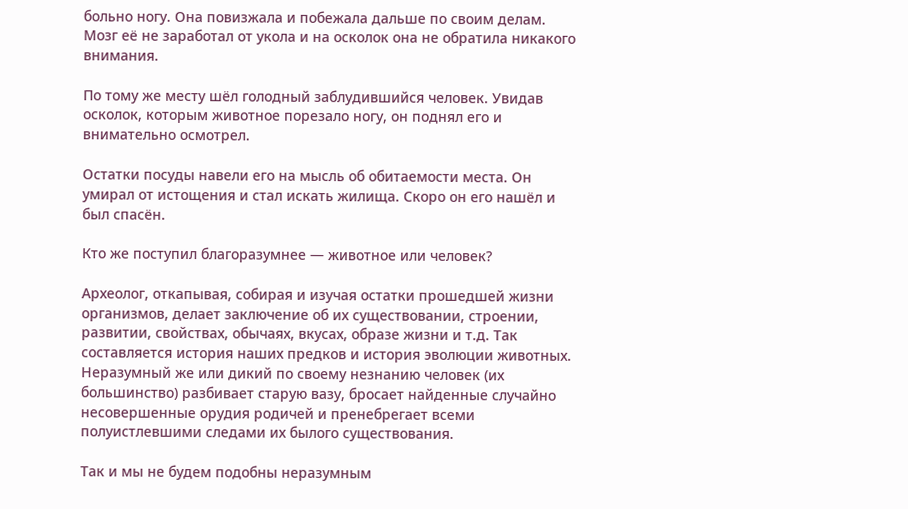больно ногу. Она повизжала и побежала дальше по своим делам. Мозг её не заработал от укола и на осколок она не обратила никакого внимания.

По тому же месту шёл голодный заблудившийся человек. Увидав осколок, которым животное порезало ногу, он поднял его и внимательно осмотрел.

Остатки посуды навели его на мысль об обитаемости места. Он умирал от истощения и стал искать жилища. Скоро он его нашёл и был спасён.

Кто же поступил благоразумнее — животное или человек?

Археолог, откапывая, собирая и изучая остатки прошедшей жизни организмов, делает заключение об их существовании, строении, развитии, свойствах, обычаях, вкусах, образе жизни и т.д. Так составляется история наших предков и история эволюции животных. Неразумный же или дикий по своему незнанию человек (их большинство) разбивает старую вазу, бросает найденные случайно несовершенные орудия родичей и пренебрегает всеми полуистлевшими следами их былого существования.

Так и мы не будем подобны неразумным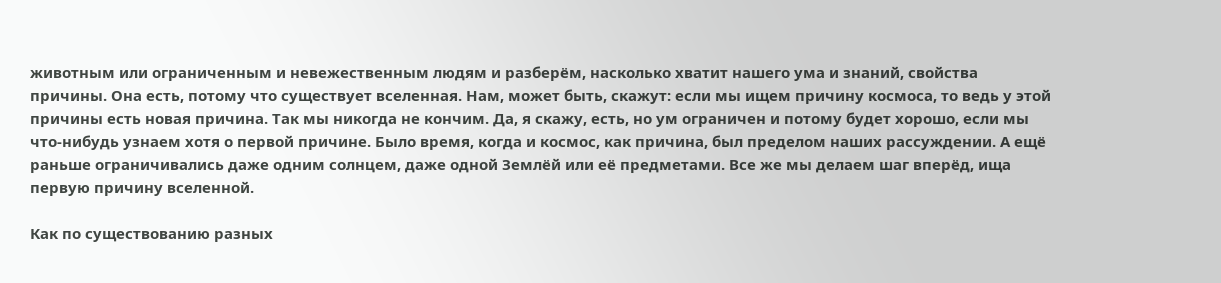животным или ограниченным и невежественным людям и разберём, насколько хватит нашего ума и знаний, свойства причины. Она есть, потому что существует вселенная. Нам, может быть, скажут: если мы ищем причину космоса, то ведь у этой причины есть новая причина. Так мы никогда не кончим. Да, я скажу, есть, но ум ограничен и потому будет хорошо, если мы что-нибудь узнаем хотя о первой причине. Было время, когда и космос, как причина, был пределом наших рассуждении. А ещё раньше ограничивались даже одним солнцем, даже одной Землёй или её предметами. Все же мы делаем шаг вперёд, ища первую причину вселенной.

Как по существованию разных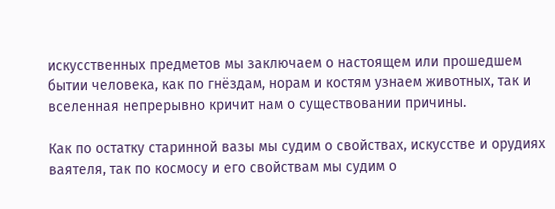искусственных предметов мы заключаем о настоящем или прошедшем бытии человека, как по гнёздам, норам и костям узнаем животных, так и вселенная непрерывно кричит нам о существовании причины.

Как по остатку старинной вазы мы судим о свойствах, искусстве и орудиях ваятеля, так по космосу и его свойствам мы судим о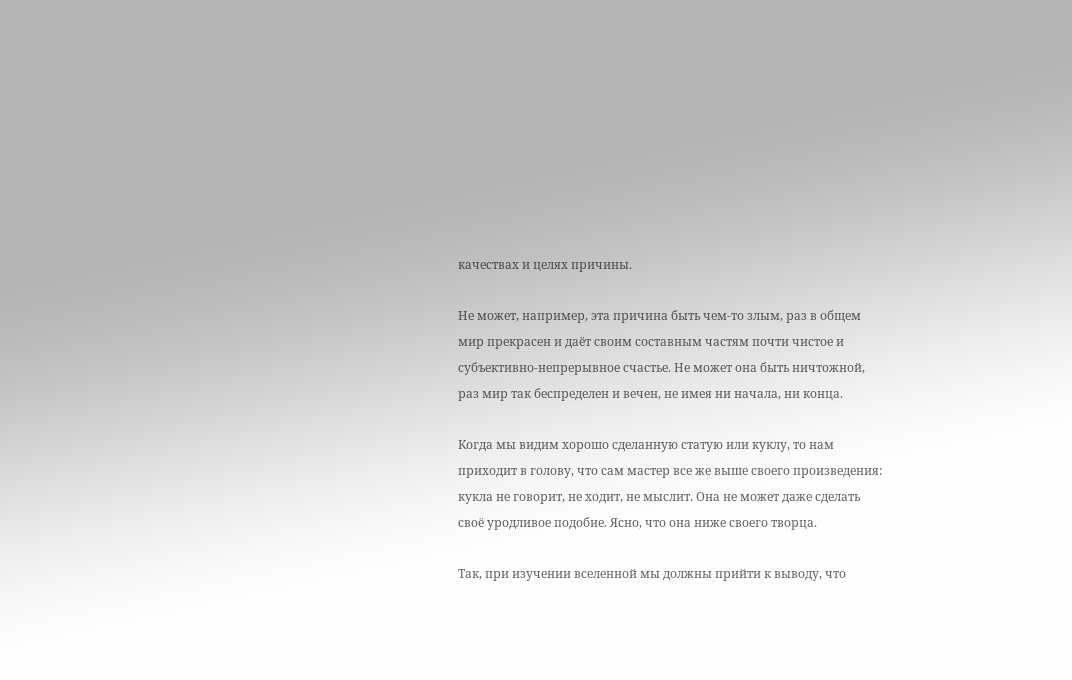качествах и целях причины.

Не может, например, эта причина быть чем-то злым, раз в общем мир прекрасен и даёт своим составным частям почти чистое и субъективно-непрерывное счастье. Не может она быть ничтожной, раз мир так беспределен и вечен, не имея ни начала, ни конца.

Когда мы видим хорошо сделанную статую или куклу, то нам приходит в голову, что сам мастер все же выше своего произведения: кукла не говорит, не ходит, не мыслит. Она не может даже сделать своё уродливое подобие. Ясно, что она ниже своего творца.

Так, при изучении вселенной мы должны прийти к выводу, что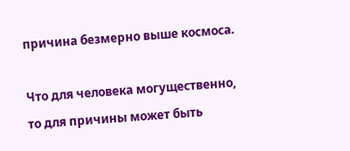причина безмерно выше космоса.

Что для человека могущественно, то для причины может быть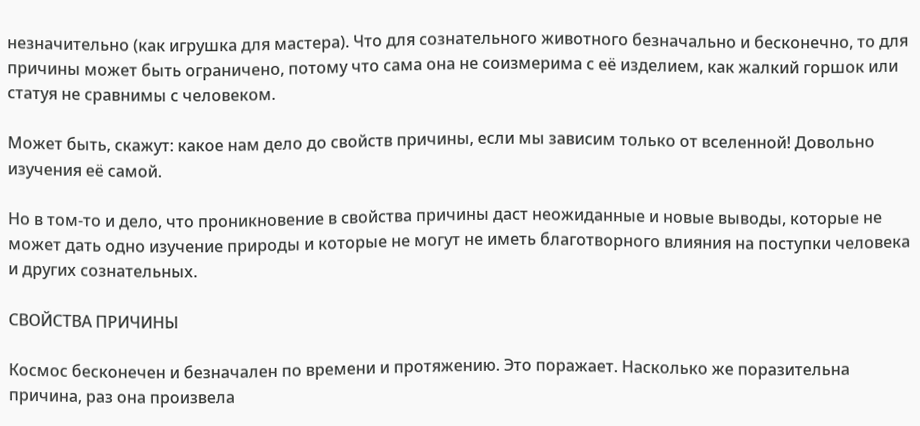незначительно (как игрушка для мастера). Что для сознательного животного безначально и бесконечно, то для причины может быть ограничено, потому что сама она не соизмерима с её изделием, как жалкий горшок или статуя не сравнимы с человеком.

Может быть, скажут: какое нам дело до свойств причины, если мы зависим только от вселенной! Довольно изучения её самой.

Но в том-то и дело, что проникновение в свойства причины даст неожиданные и новые выводы, которые не может дать одно изучение природы и которые не могут не иметь благотворного влияния на поступки человека и других сознательных.

СВОЙСТВА ПРИЧИНЫ

Космос бесконечен и безначален по времени и протяжению. Это поражает. Насколько же поразительна причина, раз она произвела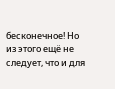бесконечное! Но из этого ещё не следует, что и для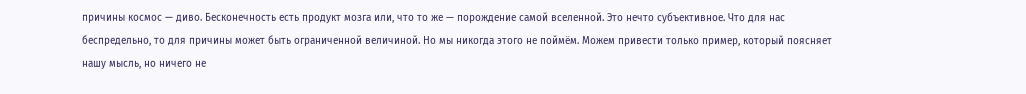причины космос — диво. Бесконечность есть продукт мозга или, что то же — порождение самой вселенной. Это нечто субъективное. Что для нас беспредельно, то для причины может быть ограниченной величиной. Но мы никогда этого не поймём. Можем привести только пример, который поясняет нашу мысль, но ничего не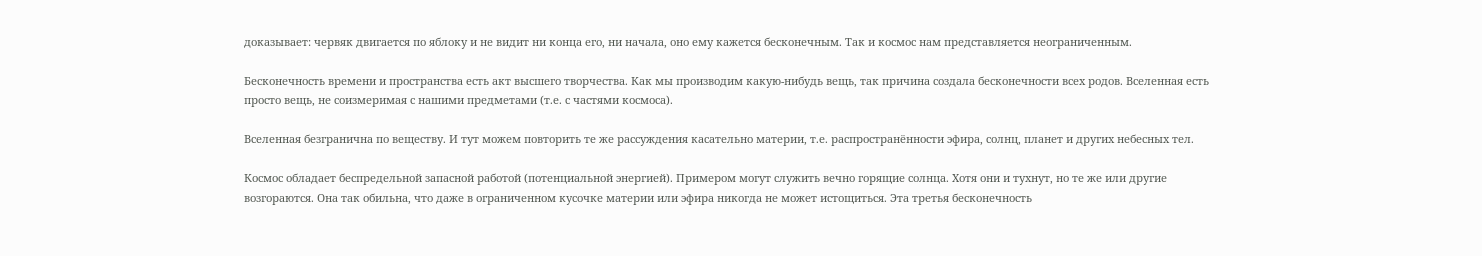доказывает: червяк двигается по яблоку и не видит ни конца его, ни начала, оно ему кажется бесконечным. Так и космос нам представляется неограниченным.

Бесконечность времени и пространства есть акт высшего творчества. Как мы производим какую-нибудь вещь, так причина создала бесконечности всех родов. Вселенная есть просто вещь, не соизмеримая с нашими предметами (т.е. с частями космоса).

Вселенная безгранична по веществу. И тут можем повторить те же рассуждения касательно материи, т.е. распространённости эфира, солнц, планет и других небесных тел.

Космос обладает беспредельной запасной работой (потенциальной энергией). Примером могут служить вечно горящие солнца. Хотя они и тухнут, но те же или другие возгораются. Она так обильна, что даже в ограниченном кусочке материи или эфира никогда не может истощиться. Эта третья бесконечность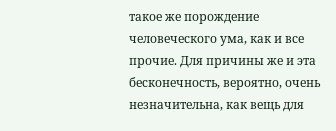такое же порождение человеческого ума, как и все прочие. Для причины же и эта бесконечность, вероятно, очень незначительна, как вещь для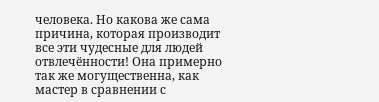человека. Но какова же сама причина, которая производит все эти чудесные для людей отвлечённости! Она примерно так же могущественна, как мастер в сравнении с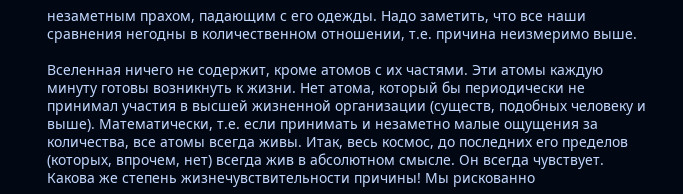незаметным прахом, падающим с его одежды. Надо заметить, что все наши сравнения негодны в количественном отношении, т.е. причина неизмеримо выше.

Вселенная ничего не содержит, кроме атомов с их частями. Эти атомы каждую минуту готовы возникнуть к жизни. Нет атома, который бы периодически не принимал участия в высшей жизненной организации (существ, подобных человеку и выше). Математически, т.е. если принимать и незаметно малые ощущения за количества, все атомы всегда живы. Итак, весь космос, до последних его пределов (которых, впрочем, нет) всегда жив в абсолютном смысле. Он всегда чувствует. Какова же степень жизнечувствительности причины! Мы рискованно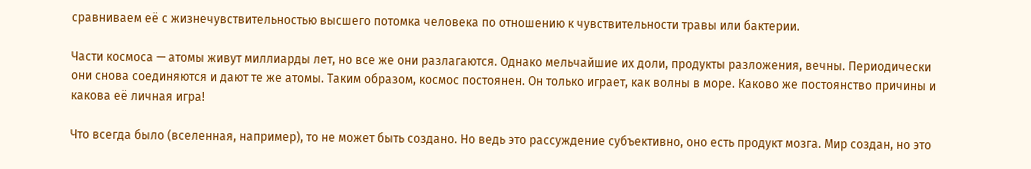сравниваем её с жизнечувствительностью высшего потомка человека по отношению к чувствительности травы или бактерии.

Части космоса — атомы живут миллиарды лет, но все же они разлагаются. Однако мельчайшие их доли, продукты разложения, вечны. Периодически они снова соединяются и дают те же атомы. Таким образом, космос постоянен. Он только играет, как волны в море. Каково же постоянство причины и какова её личная игра!

Что всегда было (вселенная, например), то не может быть создано. Но ведь это рассуждение субъективно, оно есть продукт мозга. Мир создан, но это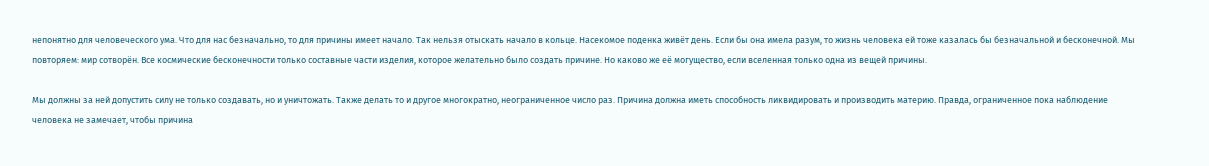непонятно для человеческого ума. Что для нас безначально, то для причины имеет начало. Так нельзя отыскать начало в кольце. Насекомое поденка живёт день. Если бы она имела разум, то жизнь человека ей тоже казалась бы безначальной и бесконечной. Мы повторяем: мир сотворён. Все космические бесконечности только составные части изделия, которое желательно было создать причине. Но каково же её могущество, если вселенная только одна из вещей причины.

Мы должны за ней допустить силу не только создавать, но и уничтожать. Также делать то и другое многократно, неограниченное число раз. Причина должна иметь способность ликвидировать и производить материю. Правда, ограниченное пока наблюдение человека не замечает, чтобы причина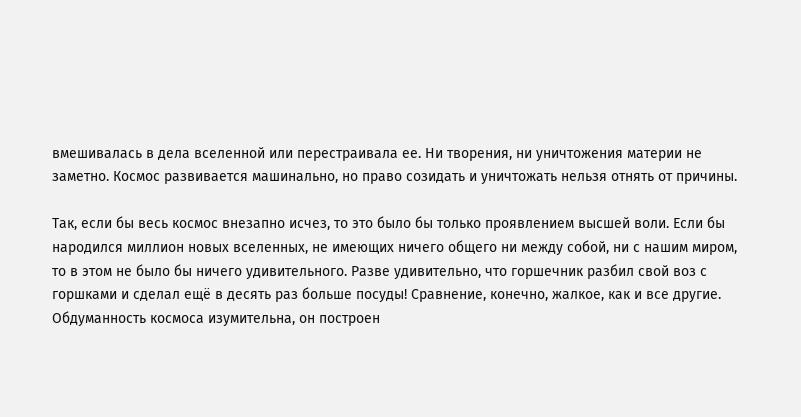вмешивалась в дела вселенной или перестраивала ее. Ни творения, ни уничтожения материи не заметно. Космос развивается машинально, но право созидать и уничтожать нельзя отнять от причины.

Так, если бы весь космос внезапно исчез, то это было бы только проявлением высшей воли. Если бы народился миллион новых вселенных, не имеющих ничего общего ни между собой, ни с нашим миром, то в этом не было бы ничего удивительного. Разве удивительно, что горшечник разбил свой воз с горшками и сделал ещё в десять раз больше посуды! Сравнение, конечно, жалкое, как и все другие.
Обдуманность космоса изумительна, он построен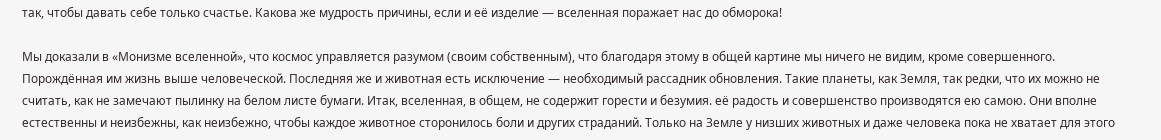так, чтобы давать себе только счастье. Какова же мудрость причины, если и её изделие — вселенная поражает нас до обморока!

Мы доказали в «Монизме вселенной», что космос управляется разумом (своим собственным), что благодаря этому в общей картине мы ничего не видим, кроме совершенного. Порождённая им жизнь выше человеческой. Последняя же и животная есть исключение — необходимый рассадник обновления. Такие планеты, как Земля, так редки, что их можно не считать, как не замечают пылинку на белом листе бумаги. Итак, вселенная, в общем, не содержит горести и безумия. её радость и совершенство производятся ею самою. Они вполне естественны и неизбежны, как неизбежно, чтобы каждое животное сторонилось боли и других страданий. Только на Земле у низших животных и даже человека пока не хватает для этого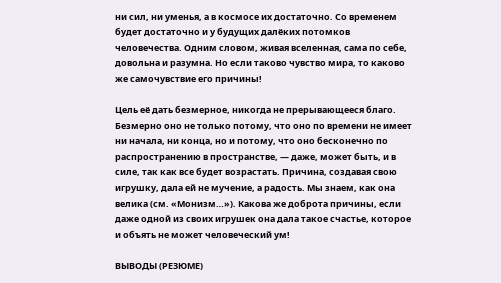ни сил, ни уменья, а в космосе их достаточно. Со временем будет достаточно и у будущих далёких потомков человечества. Одним словом, живая вселенная, сама по себе, довольна и разумна. Но если таково чувство мира, то каково же самочувствие его причины!

Цель её дать безмерное, никогда не прерывающееся благо. Безмерно оно не только потому, что оно по времени не имеет ни начала, ни конца, но и потому, что оно бесконечно по распространению в пространстве, — даже, может быть, и в силе, так как все будет возрастать. Причина, создавая свою игрушку, дала ей не мучение, а радость. Мы знаем, как она велика (см. «Монизм…»). Какова же доброта причины, если даже одной из своих игрушек она дала такое счастье, которое и объять не может человеческий ум!

ВЫВОДЫ (РЕЗЮМЕ)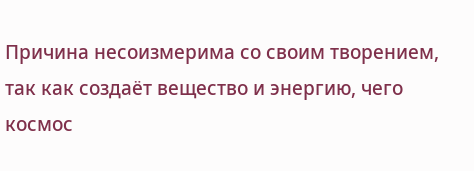Причина несоизмерима со своим творением, так как создаёт вещество и энергию, чего космос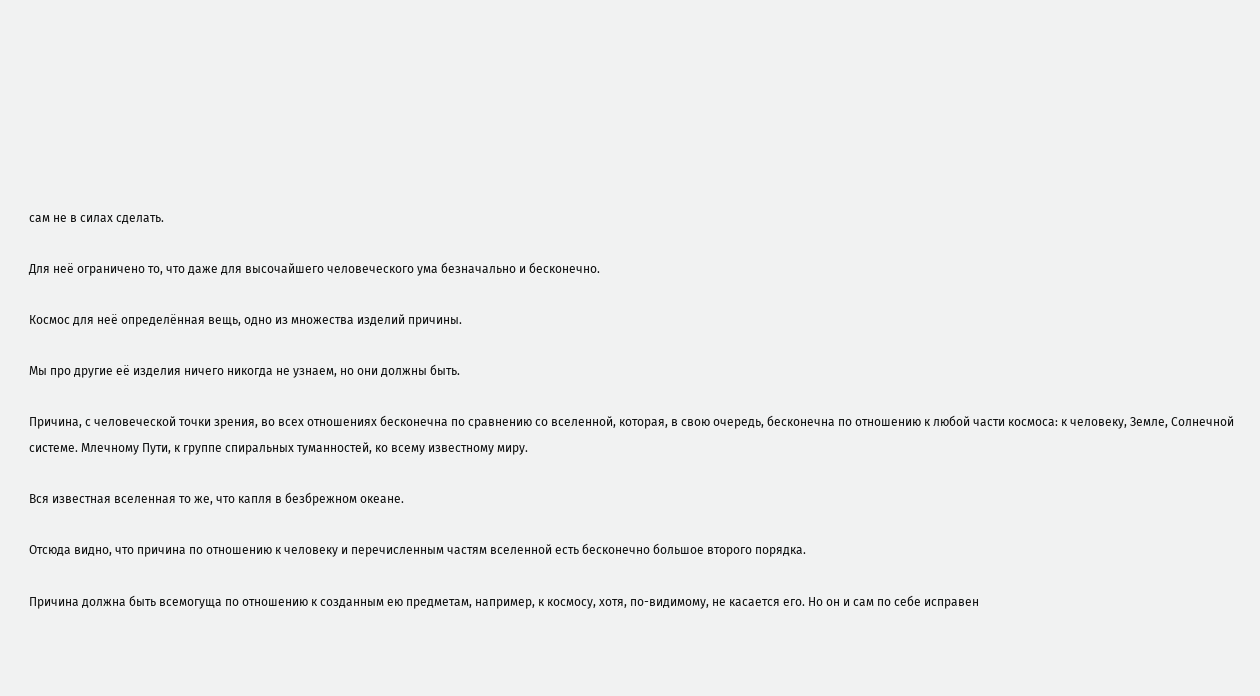сам не в силах сделать.

Для неё ограничено то, что даже для высочайшего человеческого ума безначально и бесконечно.

Космос для неё определённая вещь, одно из множества изделий причины.

Мы про другие её изделия ничего никогда не узнаем, но они должны быть.

Причина, с человеческой точки зрения, во всех отношениях бесконечна по сравнению со вселенной, которая, в свою очередь, бесконечна по отношению к любой части космоса: к человеку, Земле, Солнечной системе. Млечному Пути, к группе спиральных туманностей, ко всему известному миру.

Вся известная вселенная то же, что капля в безбрежном океане.

Отсюда видно, что причина по отношению к человеку и перечисленным частям вселенной есть бесконечно большое второго порядка.

Причина должна быть всемогуща по отношению к созданным ею предметам, например, к космосу, хотя, по-видимому, не касается его. Но он и сам по себе исправен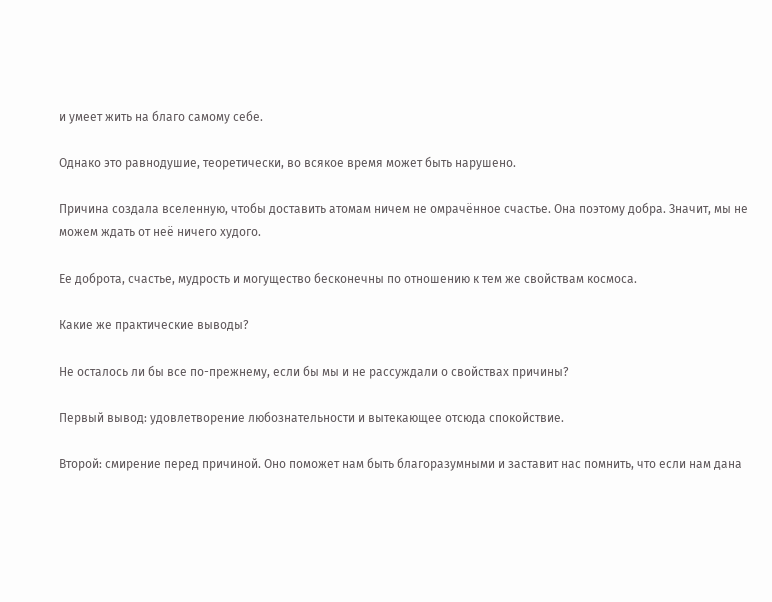и умеет жить на благо самому себе.

Однако это равнодушие, теоретически, во всякое время может быть нарушено.

Причина создала вселенную, чтобы доставить атомам ничем не омрачённое счастье. Она поэтому добра. Значит, мы не можем ждать от неё ничего худого.

Ее доброта, счастье, мудрость и могущество бесконечны по отношению к тем же свойствам космоса.

Какие же практические выводы?

Не осталось ли бы все по-прежнему, если бы мы и не рассуждали о свойствах причины?

Первый вывод: удовлетворение любознательности и вытекающее отсюда спокойствие.

Второй: смирение перед причиной. Оно поможет нам быть благоразумными и заставит нас помнить, что если нам дана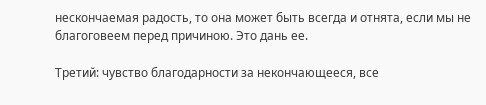нескончаемая радость, то она может быть всегда и отнята, если мы не благоговеем перед причиною. Это дань ее.

Третий: чувство благодарности за некончающееся, все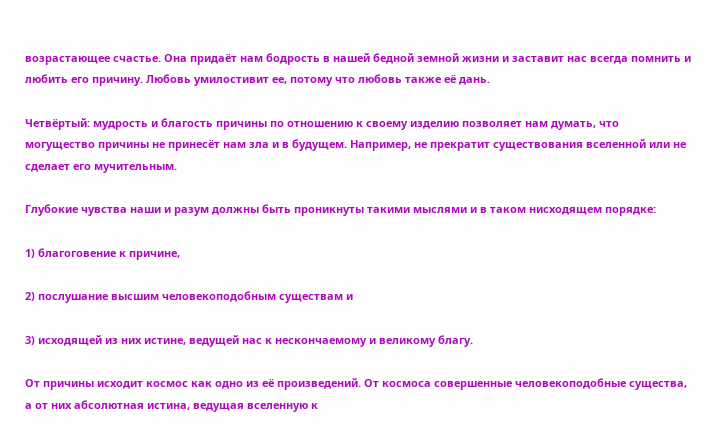возрастающее счастье. Она придаёт нам бодрость в нашей бедной земной жизни и заставит нас всегда помнить и любить его причину. Любовь умилостивит ее, потому что любовь также её дань.

Четвёртый: мудрость и благость причины по отношению к своему изделию позволяет нам думать, что могущество причины не принесёт нам зла и в будущем. Например, не прекратит существования вселенной или не сделает его мучительным.

Глубокие чувства наши и разум должны быть проникнуты такими мыслями и в таком нисходящем порядке:

1) благоговение к причине,

2) послушание высшим человекоподобным существам и

3) исходящей из них истине, ведущей нас к нескончаемому и великому благу.

От причины исходит космос как одно из её произведений. От космоса совершенные человекоподобные существа, а от них абсолютная истина, ведущая вселенную к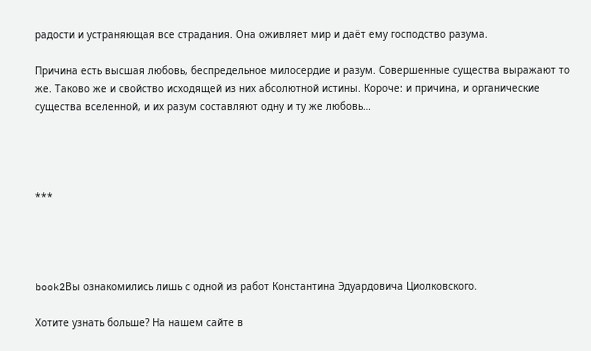радости и устраняющая все страдания. Она оживляет мир и даёт ему господство разума.

Причина есть высшая любовь, беспредельное милосердие и разум. Совершенные существа выражают то же. Таково же и свойство исходящей из них абсолютной истины. Короче: и причина, и органические существа вселенной, и их разум составляют одну и ту же любовь…




***




book2Вы ознакомились лишь с одной из работ Константина Эдуардовича Циолковского.

Хотите узнать больше? На нашем сайте в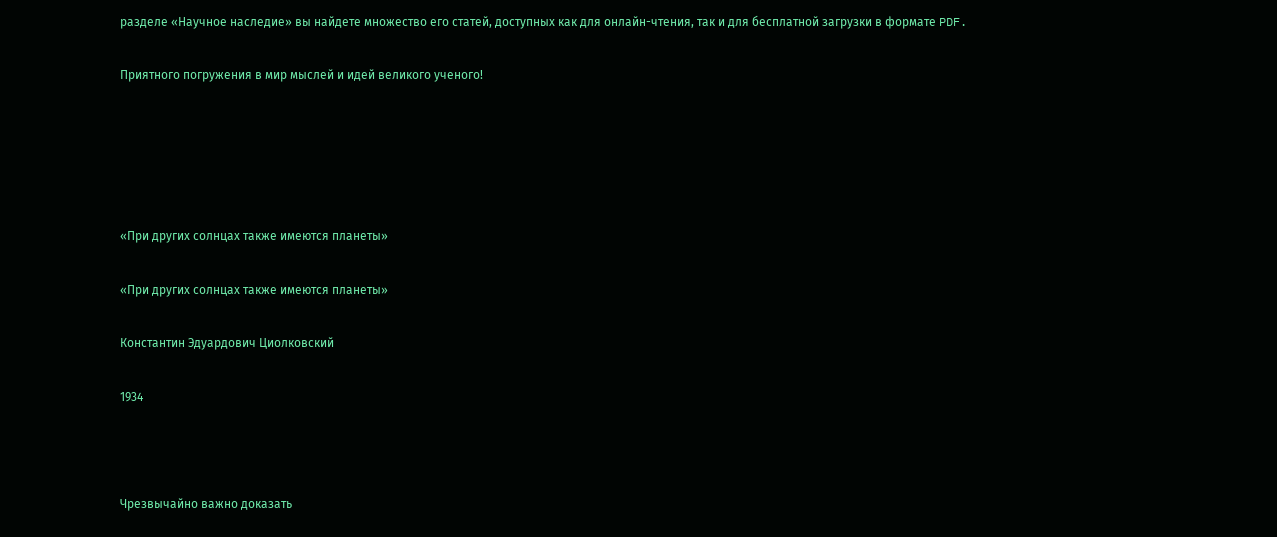разделе «Научное наследие» вы найдете множество его статей, доступных как для онлайн-чтения, так и для бесплатной загрузки в формате PDF.

Приятного погружения в мир мыслей и идей великого ученого!





«При других солнцах также имеются планеты»

«При других солнцах также имеются планеты»

Константин Эдуардович Циолковский

1934



Чрезвычайно важно доказать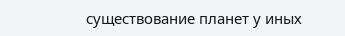существование планет у иных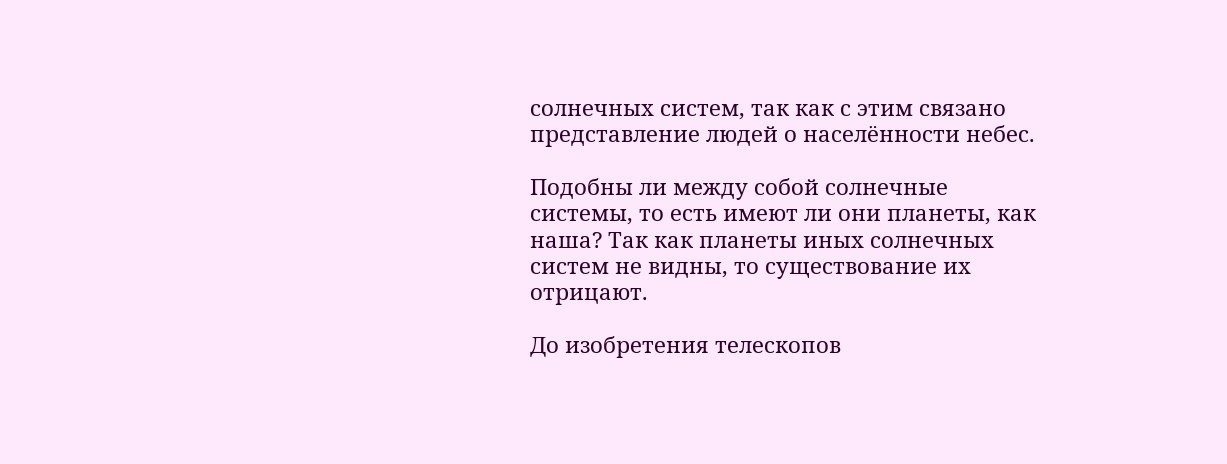солнечных систем, так как с этим связано представление людей о населённости небес.

Подобны ли между собой солнечные системы, то есть имеют ли они планеты, как наша? Так как планеты иных солнечных систем не видны, то существование их отрицают.

До изобретения телескопов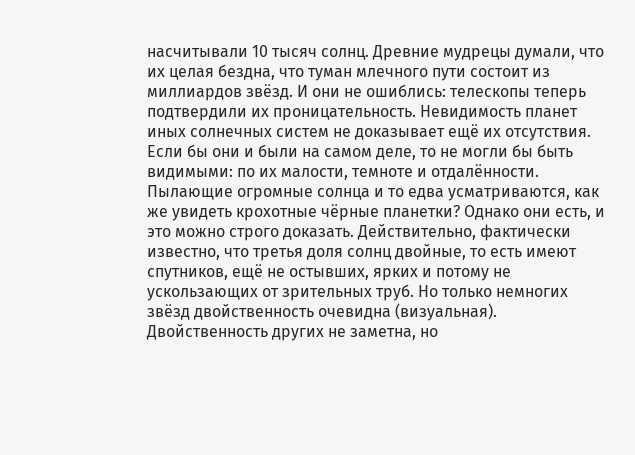насчитывали 10 тысяч солнц. Древние мудрецы думали, что их целая бездна, что туман млечного пути состоит из миллиардов звёзд. И они не ошиблись: телескопы теперь подтвердили их проницательность. Невидимость планет иных солнечных систем не доказывает ещё их отсутствия. Если бы они и были на самом деле, то не могли бы быть видимыми: по их малости, темноте и отдалённости. Пылающие огромные солнца и то едва усматриваются, как же увидеть крохотные чёрные планетки? Однако они есть, и это можно строго доказать. Действительно, фактически известно, что третья доля солнц двойные, то есть имеют спутников, ещё не остывших, ярких и потому не ускользающих от зрительных труб. Но только немногих звёзд двойственность очевидна (визуальная). Двойственность других не заметна, но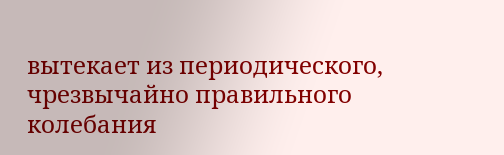вытекает из периодического, чрезвычайно правильного колебания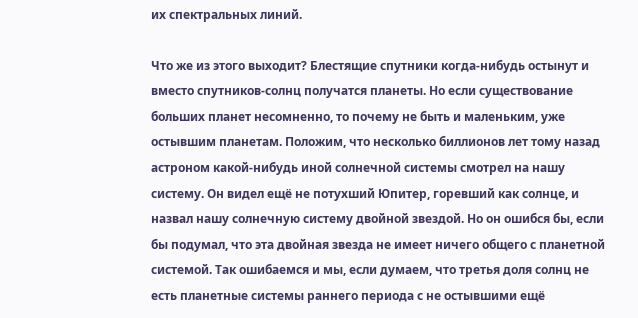их спектральных линий.

Что же из этого выходит? Блестящие спутники когда-нибудь остынут и вместо спутников-солнц получатся планеты. Но если существование больших планет несомненно, то почему не быть и маленьким, уже остывшим планетам. Положим, что несколько биллионов лет тому назад астроном какой-нибудь иной солнечной системы смотрел на нашу систему. Он видел ещё не потухший Юпитер, горевший как солнце, и назвал нашу солнечную систему двойной звездой. Но он ошибся бы, если бы подумал, что эта двойная звезда не имеет ничего общего с планетной системой. Так ошибаемся и мы, если думаем, что третья доля солнц не есть планетные системы раннего периода с не остывшими ещё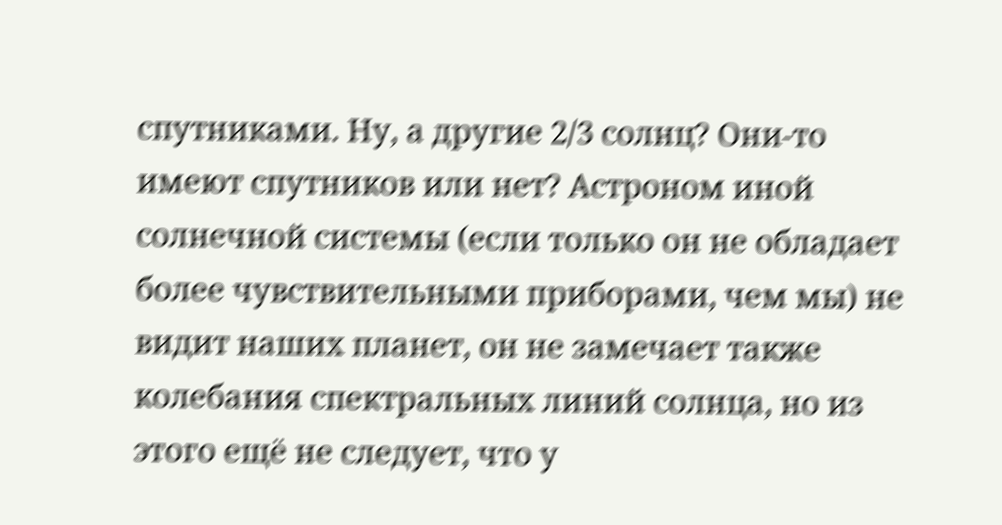спутниками. Ну, а другие 2/3 солнц? Они-то имеют спутников или нет? Астроном иной солнечной системы (если только он не обладает более чувствительными приборами, чем мы) не видит наших планет, он не замечает также колебания спектральных линий солнца, но из этого ещё не следует, что у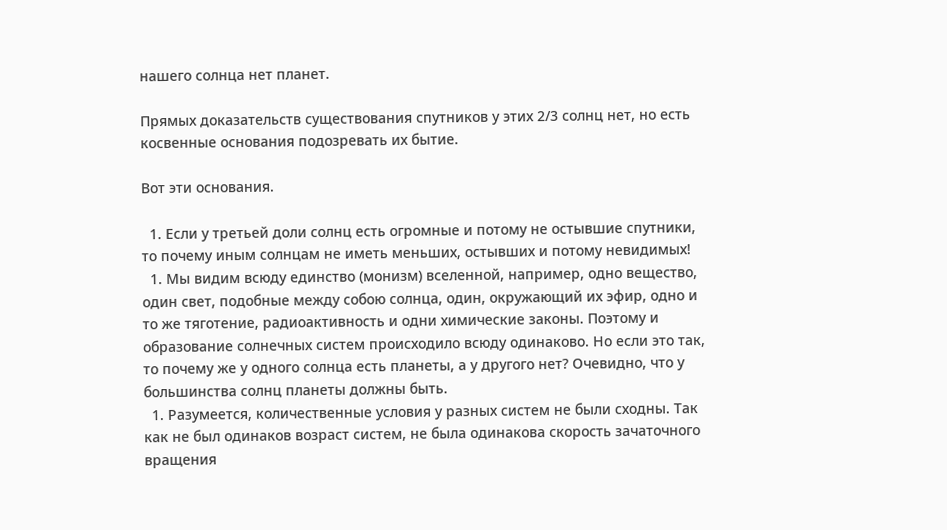нашего солнца нет планет.

Прямых доказательств существования спутников у этих 2/3 солнц нет, но есть косвенные основания подозревать их бытие.

Вот эти основания.

  1. Если у третьей доли солнц есть огромные и потому не остывшие спутники, то почему иным солнцам не иметь меньших, остывших и потому невидимых!
  1. Мы видим всюду единство (монизм) вселенной, например, одно вещество, один свет, подобные между собою солнца, один, окружающий их эфир, одно и то же тяготение, радиоактивность и одни химические законы. Поэтому и образование солнечных систем происходило всюду одинаково. Но если это так, то почему же у одного солнца есть планеты, а у другого нет? Очевидно, что у большинства солнц планеты должны быть.
  1. Разумеется, количественные условия у разных систем не были сходны. Так как не был одинаков возраст систем, не была одинакова скорость зачаточного вращения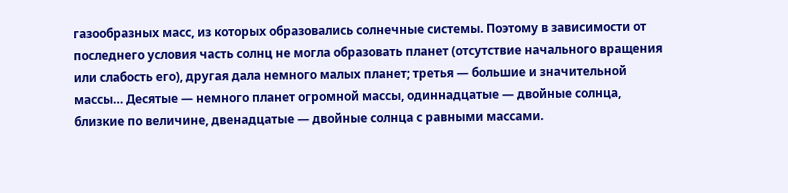газообразных масс, из которых образовались солнечные системы. Поэтому в зависимости от последнего условия часть солнц не могла образовать планет (отсутствие начального вращения или слабость его), другая дала немного малых планет; третья — большие и значительной массы… Десятые — немного планет огромной массы, одиннадцатые — двойные солнца, близкие по величине, двенадцатые — двойные солнца с равными массами.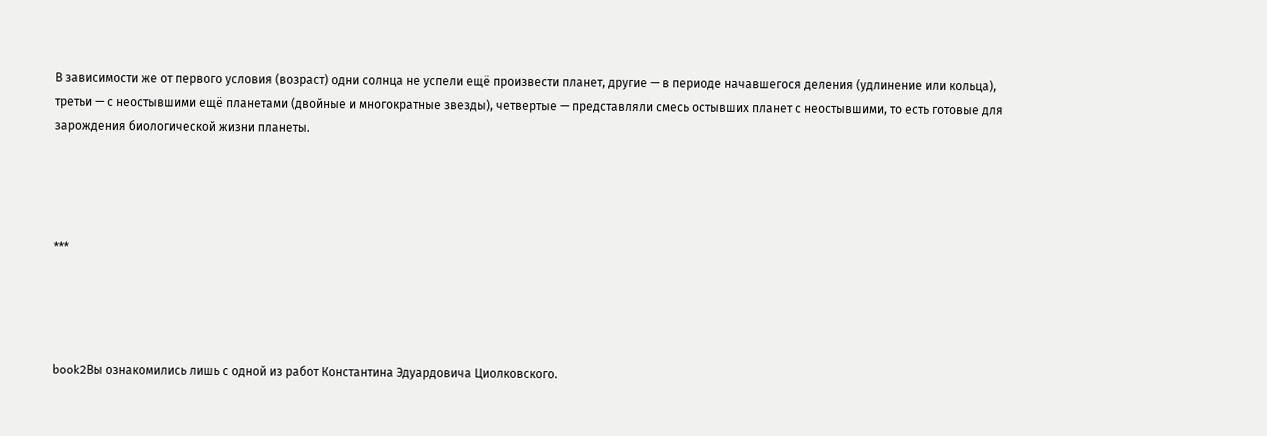В зависимости же от первого условия (возраст) одни солнца не успели ещё произвести планет, другие — в периоде начавшегося деления (удлинение или кольца), третьи — с неостывшими ещё планетами (двойные и многократные звезды), четвертые — представляли смесь остывших планет с неостывшими, то есть готовые для зарождения биологической жизни планеты.




***




book2Вы ознакомились лишь с одной из работ Константина Эдуардовича Циолковского.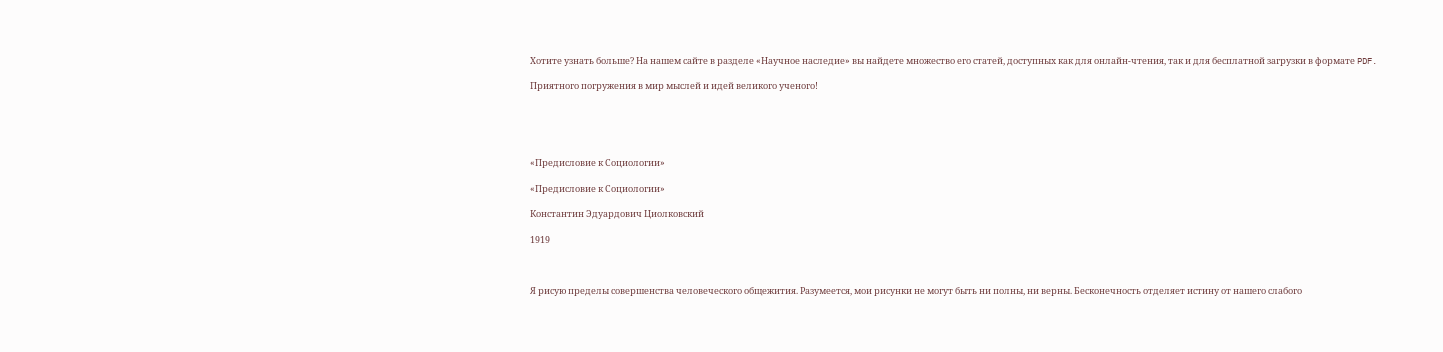Хотите узнать больше? На нашем сайте в разделе «Научное наследие» вы найдете множество его статей, доступных как для онлайн-чтения, так и для бесплатной загрузки в формате PDF.

Приятного погружения в мир мыслей и идей великого ученого!





«Предисловие к Социологии»

«Предисловие к Социологии»

Константин Эдуардович Циолковский

1919



Я рисую пределы совершенства человеческого общежития. Разумеется, мои рисунки не могут быть ни полны, ни верны. Бесконечность отделяет истину от нашего слабого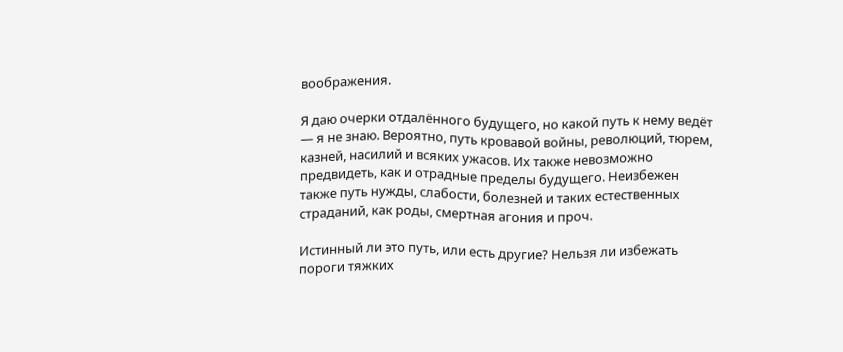воображения.

Я даю очерки отдалённого будущего, но какой путь к нему ведёт — я не знаю. Вероятно, путь кровавой войны, революций, тюрем, казней, насилий и всяких ужасов. Их также невозможно предвидеть, как и отрадные пределы будущего. Неизбежен также путь нужды, слабости, болезней и таких естественных страданий, как роды, смертная агония и проч.

Истинный ли это путь, или есть другие? Нельзя ли избежать пороги тяжких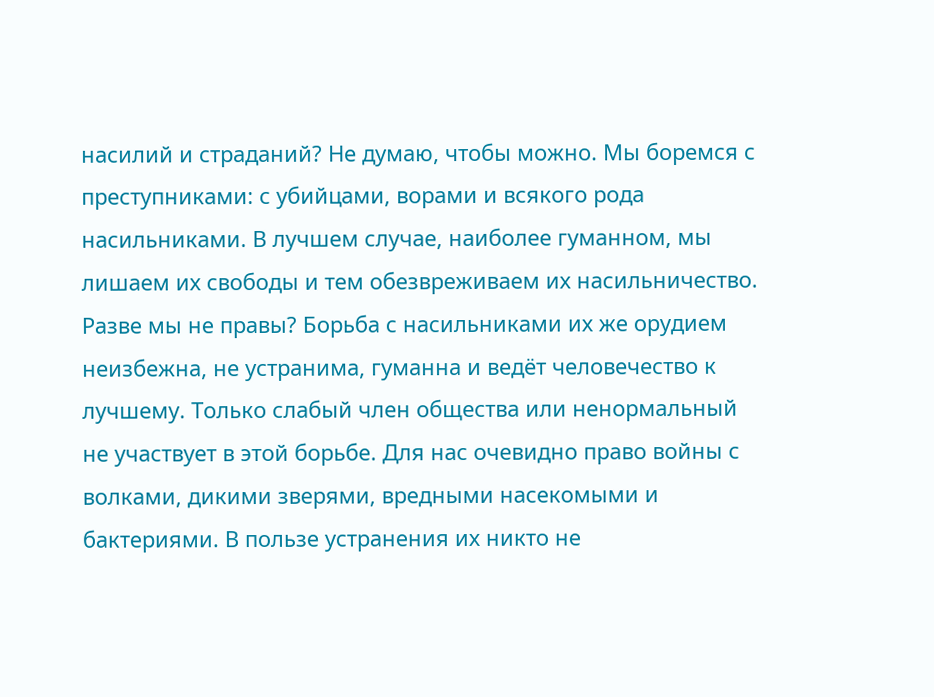насилий и страданий? Не думаю, чтобы можно. Мы боремся с преступниками: с убийцами, ворами и всякого рода насильниками. В лучшем случае, наиболее гуманном, мы лишаем их свободы и тем обезвреживаем их насильничество. Разве мы не правы? Борьба с насильниками их же орудием неизбежна, не устранима, гуманна и ведёт человечество к лучшему. Только слабый член общества или ненормальный не участвует в этой борьбе. Для нас очевидно право войны с волками, дикими зверями, вредными насекомыми и бактериями. В пользе устранения их никто не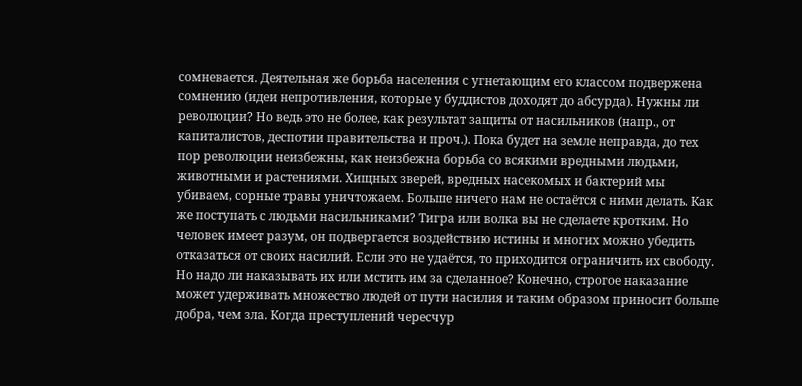сомневается. Деятельная же борьба населения с угнетающим его классом подвержена сомнению (идеи непротивления, которые у буддистов доходят до абсурда). Нужны ли революции? Но ведь это не более, как результат защиты от насильников (напр., от капиталистов, деспотии правительства и проч.). Пока будет на земле неправда, до тех пор революции неизбежны, как неизбежна борьба со всякими вредными людьми, животными и растениями. Хищных зверей, вредных насекомых и бактерий мы убиваем, сорные травы уничтожаем. Больше ничего нам не остаётся с ними делать. Как же поступать с людьми насильниками? Тигра или волка вы не сделаете кротким. Но человек имеет разум, он подвергается воздействию истины и многих можно убедить отказаться от своих насилий. Если это не удаётся, то приходится ограничить их свободу. Но надо ли наказывать их или мстить им за сделанное? Конечно, строгое наказание может удерживать множество людей от пути насилия и таким образом приносит больше добра, чем зла. Когда преступлений чересчур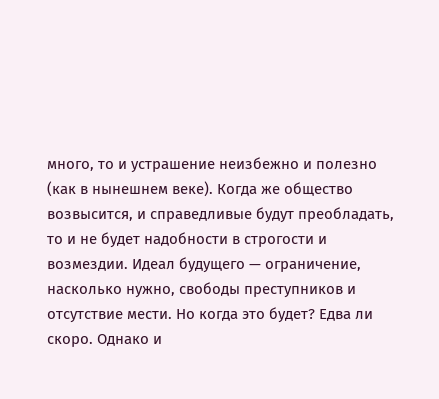много, то и устрашение неизбежно и полезно (как в нынешнем веке). Когда же общество возвысится, и справедливые будут преобладать, то и не будет надобности в строгости и возмездии. Идеал будущего — ограничение, насколько нужно, свободы преступников и отсутствие мести. Но когда это будет? Едва ли скоро. Однако и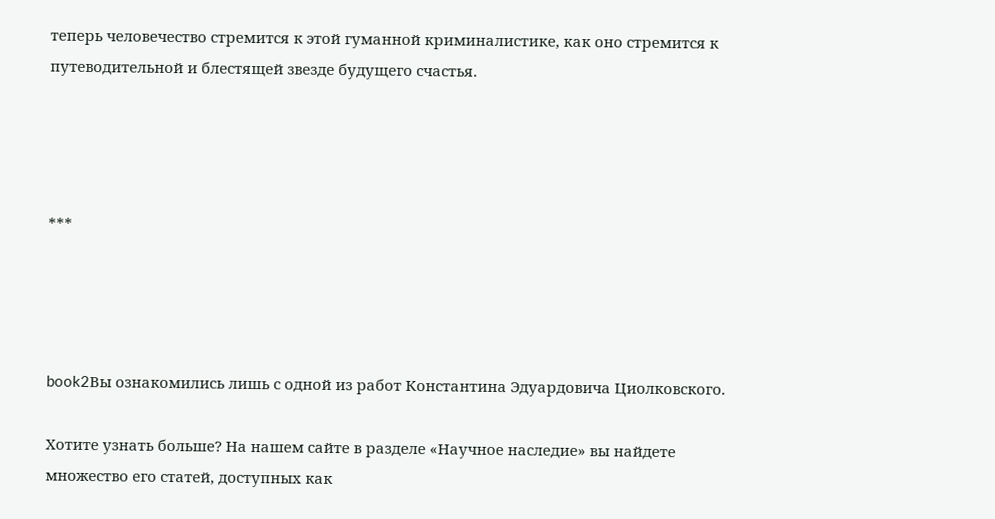теперь человечество стремится к этой гуманной криминалистике, как оно стремится к путеводительной и блестящей звезде будущего счастья.




***




book2Вы ознакомились лишь с одной из работ Константина Эдуардовича Циолковского.

Хотите узнать больше? На нашем сайте в разделе «Научное наследие» вы найдете множество его статей, доступных как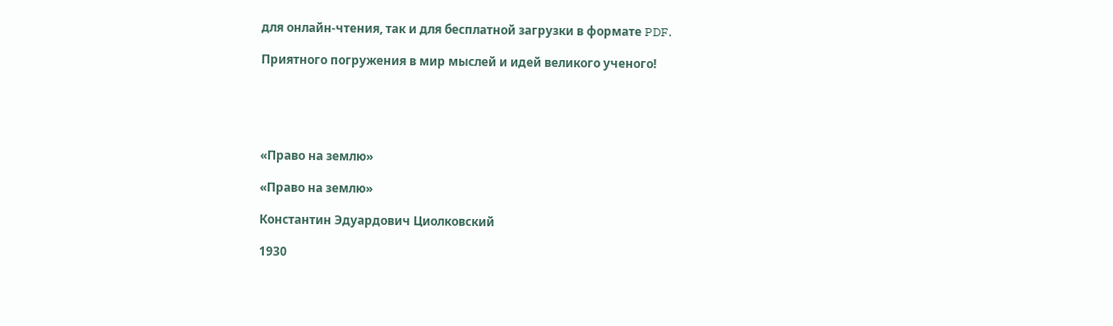для онлайн-чтения, так и для бесплатной загрузки в формате PDF.

Приятного погружения в мир мыслей и идей великого ученого!





«Право на землю»

«Право на землю»

Константин Эдуардович Циолковский

1930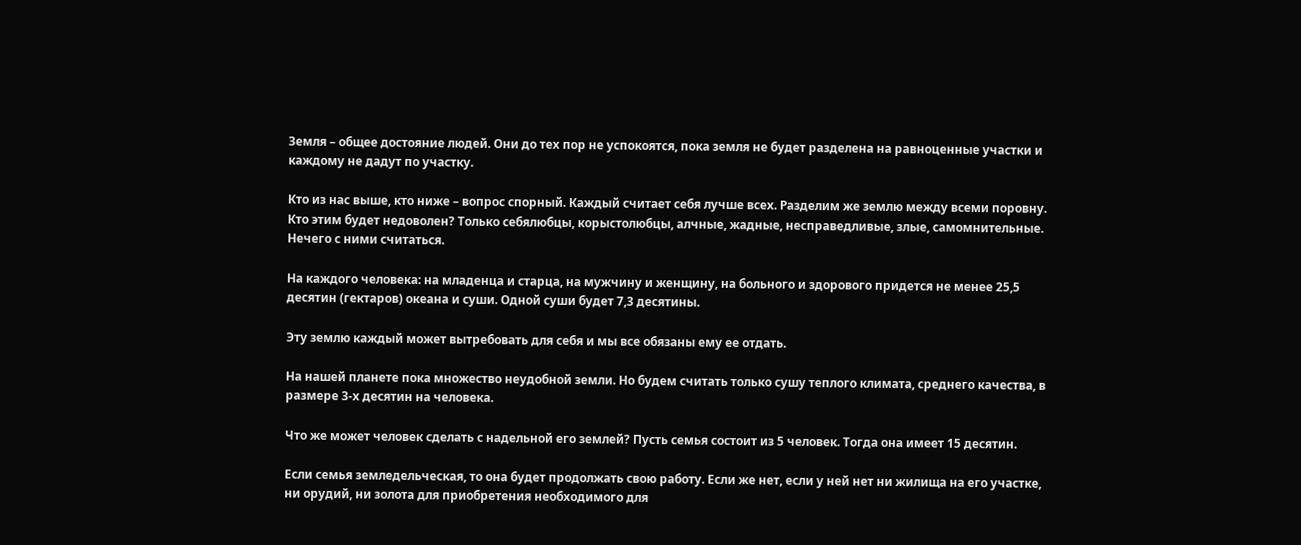Земля – общее достояние людей. Они до тех пор не успокоятся, пока земля не будет разделена на равноценные участки и каждому не дадут по участку.

Кто из нас выше, кто ниже – вопрос спорный. Каждый считает себя лучше всех. Разделим же землю между всеми поровну. Кто этим будет недоволен? Только себялюбцы, корыстолюбцы, алчные, жадные, несправедливые, злые, самомнительные. Нечего с ними считаться.

На каждого человека: на младенца и старца, на мужчину и женщину, на больного и здорового придется не менее 25,5 десятин (гектаров) океана и суши. Одной суши будет 7,3 десятины.

Эту землю каждый может вытребовать для себя и мы все обязаны ему ее отдать.

На нашей планете пока множество неудобной земли. Но будем считать только сушу теплого климата, среднего качества, в размере 3-х десятин на человека.

Что же может человек сделать с надельной его землей? Пусть семья состоит из 5 человек. Тогда она имеет 15 десятин.

Если семья земледельческая, то она будет продолжать свою работу. Если же нет, если у ней нет ни жилища на его участке, ни орудий, ни золота для приобретения необходимого для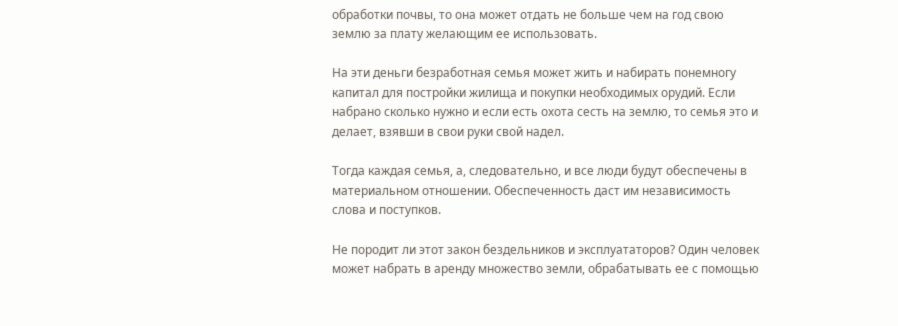обработки почвы, то она может отдать не больше чем на год свою землю за плату желающим ее использовать.

На эти деньги безработная семья может жить и набирать понемногу капитал для постройки жилища и покупки необходимых орудий. Если набрано сколько нужно и если есть охота сесть на землю, то семья это и делает, взявши в свои руки свой надел.

Тогда каждая семья, а, следовательно, и все люди будут обеспечены в материальном отношении. Обеспеченность даст им независимость слова и поступков.

Не породит ли этот закон бездельников и эксплуататоров? Один человек может набрать в аренду множество земли, обрабатывать ее с помощью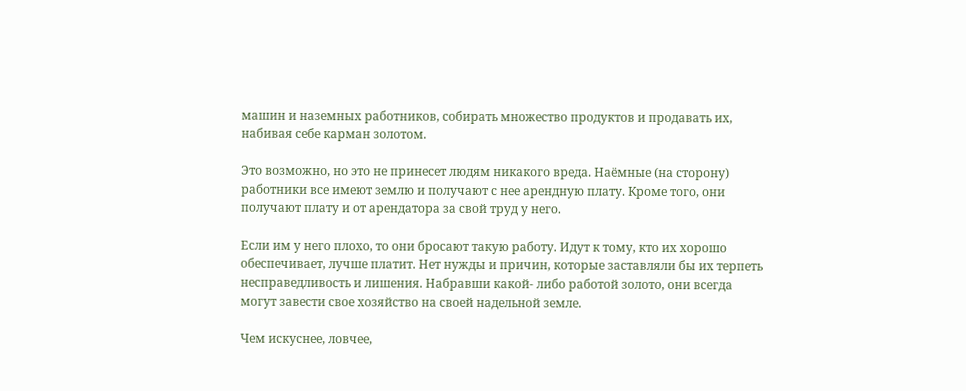машин и наземных работников, собирать множество продуктов и продавать их, набивая себе карман золотом.

Это возможно, но это не принесет людям никакого вреда. Наёмные (на сторону) работники все имеют землю и получают с нее арендную плату. Кроме того, они получают плату и от арендатора за свой труд у него.

Если им у него плохо, то они бросают такую работу. Идут к тому, кто их хорошо обеспечивает, лучше платит. Нет нужды и причин, которые заставляли бы их терпеть несправедливость и лишения. Набравши какой- либо работой золото, они всегда могут завести свое хозяйство на своей надельной земле.

Чем искуснее, ловчее,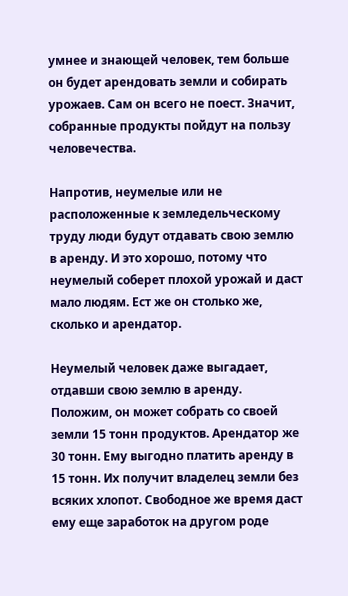умнее и знающей человек, тем больше он будет арендовать земли и собирать урожаев. Сам он всего не поест. Значит, собранные продукты пойдут на пользу человечества.

Напротив, неумелые или не расположенные к земледельческому труду люди будут отдавать свою землю в аренду. И это хорошо, потому что неумелый соберет плохой урожай и даст мало людям. Ест же он столько же, сколько и арендатор.

Неумелый человек даже выгадает, отдавши свою землю в аренду. Положим, он может собрать со своей земли 15 тонн продуктов. Арендатор же 30 тонн. Ему выгодно платить аренду в 15 тонн. Их получит владелец земли без всяких хлопот. Свободное же время даст ему еще заработок на другом роде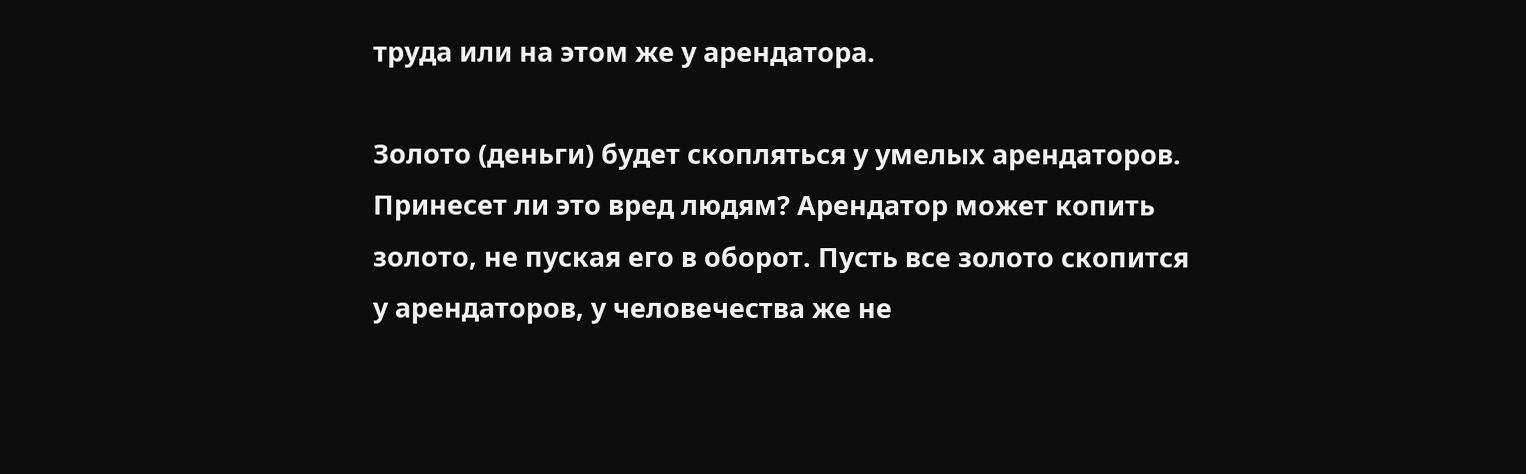труда или на этом же у арендатора.

Золото (деньги) будет скопляться у умелых арендаторов. Принесет ли это вред людям? Арендатор может копить золото, не пуская его в оборот. Пусть все золото скопится у арендаторов, у человечества же не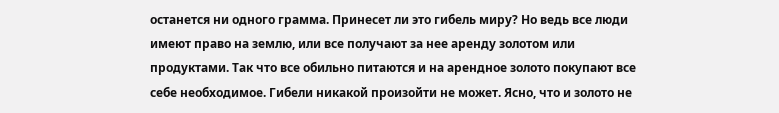останется ни одного грамма. Принесет ли это гибель миру? Но ведь все люди имеют право на землю, или все получают за нее аренду золотом или продуктами. Так что все обильно питаются и на арендное золото покупают все себе необходимое. Гибели никакой произойти не может. Ясно, что и золото не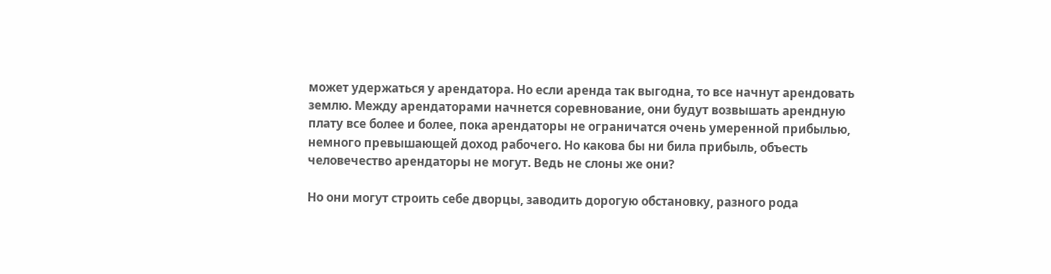может удержаться у арендатора. Но если аренда так выгодна, то все начнут арендовать землю. Между арендаторами начнется соревнование, они будут возвышать арендную плату все более и более, пока арендаторы не ограничатся очень умеренной прибылью, немного превышающей доход рабочего. Но какова бы ни била прибыль, объесть человечество арендаторы не могут. Ведь не слоны же они?

Но они могут строить себе дворцы, заводить дорогую обстановку, разного рода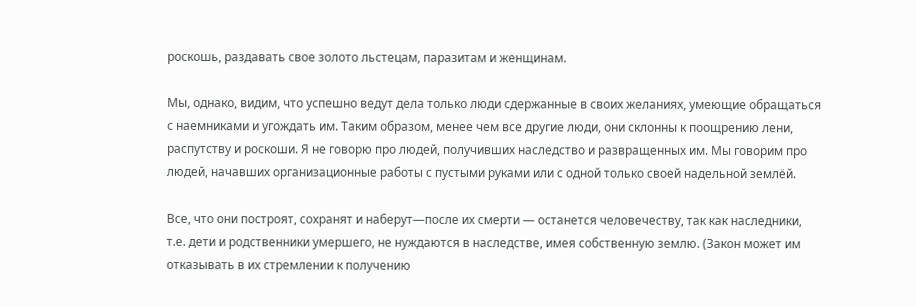роскошь, раздавать свое золото льстецам, паразитам и женщинам.

Мы, однако, видим, что успешно ведут дела только люди сдержанные в своих желаниях, умеющие обращаться с наемниками и угождать им. Таким образом, менее чем все другие люди, они склонны к поощрению лени, распутству и роскоши. Я не говорю про людей, получивших наследство и развращенных им. Мы говорим про людей, начавших организационные работы с пустыми руками или с одной только своей надельной землёй.

Все, что они построят, сохранят и наберут—после их смерти — останется человечеству, так как наследники, т.е. дети и родственники умершего, не нуждаются в наследстве, имея собственную землю. (Закон может им отказывать в их стремлении к получению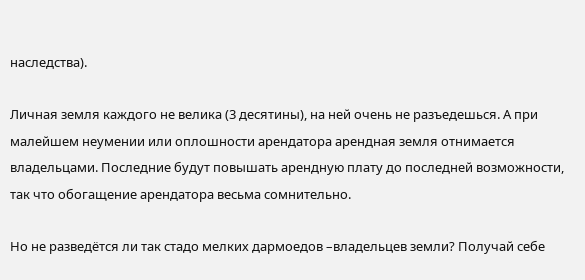наследства).

Личная земля каждого не велика (3 десятины), на ней очень не разъедешься. А при малейшем неумении или оплошности арендатора арендная земля отнимается владельцами. Последние будут повышать арендную плату до последней возможности, так что обогащение арендатора весьма сомнительно.

Но не разведётся ли так стадо мелких дармоедов –владельцев земли? Получай себе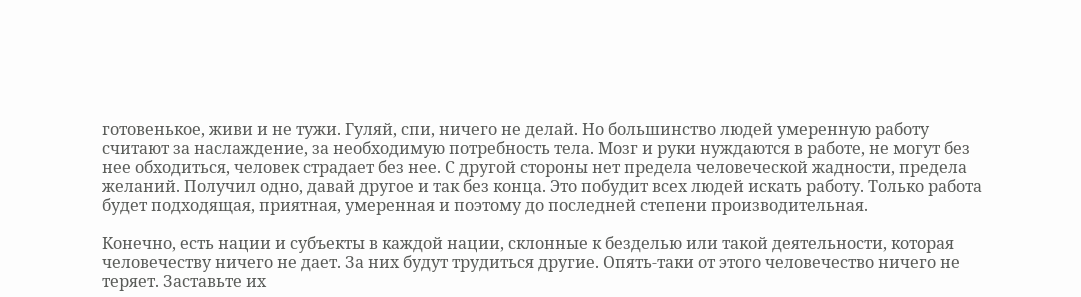готовенькое, живи и не тужи. Гуляй, спи, ничего не делай. Но большинство людей умеренную работу считают за наслаждение, за необходимую потребность тела. Мозг и руки нуждаются в работе, не могут без нее обходиться, человек страдает без нее. С другой стороны нет предела человеческой жадности, предела желаний. Получил одно, давай другое и так без конца. Это побудит всех людей искать работу. Только работа будет подходящая, приятная, умеренная и поэтому до последней степени производительная.

Конечно, есть нации и субъекты в каждой нации, склонные к безделью или такой деятельности, которая человечеству ничего не дает. За них будут трудиться другие. Опять-таки от этого человечество ничего не теряет. Заставьте их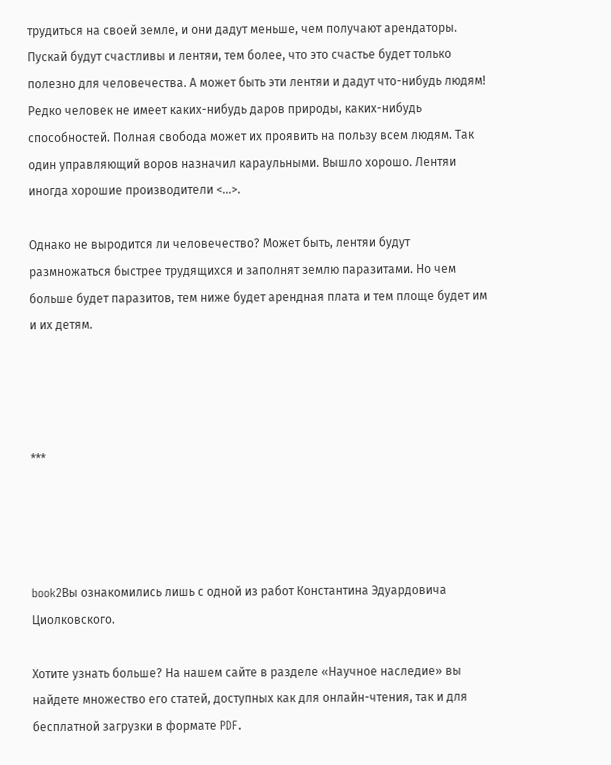трудиться на своей земле, и они дадут меньше, чем получают арендаторы. Пускай будут счастливы и лентяи, тем более, что это счастье будет только полезно для человечества. А может быть эти лентяи и дадут что-нибудь людям! Редко человек не имеет каких-нибудь даров природы, каких-нибудь способностей. Полная свобода может их проявить на пользу всем людям. Так один управляющий воров назначил караульными. Вышло хорошо. Лентяи иногда хорошие производители <…>.

Однако не выродится ли человечество? Может быть, лентяи будут размножаться быстрее трудящихся и заполнят землю паразитами. Но чем больше будет паразитов, тем ниже будет арендная плата и тем площе будет им и их детям.




***




book2Вы ознакомились лишь с одной из работ Константина Эдуардовича Циолковского.

Хотите узнать больше? На нашем сайте в разделе «Научное наследие» вы найдете множество его статей, доступных как для онлайн-чтения, так и для бесплатной загрузки в формате PDF.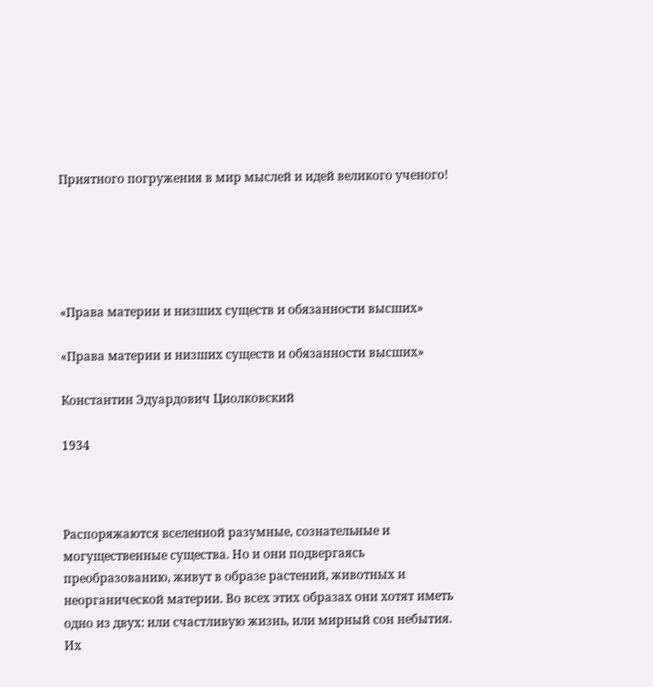Приятного погружения в мир мыслей и идей великого ученого!





«Права материи и низших существ и обязанности высших»

«Права материи и низших существ и обязанности высших»

Константин Эдуардович Циолковский

1934



Распоряжаются вселенной разумные, сознательные и могущественные существа. Но и они подвергаясь преобразованию, живут в образе растений, животных и неорганической материи. Во всех этих образах они хотят иметь одно из двух: или счастливую жизнь, или мирный сон небытия. Их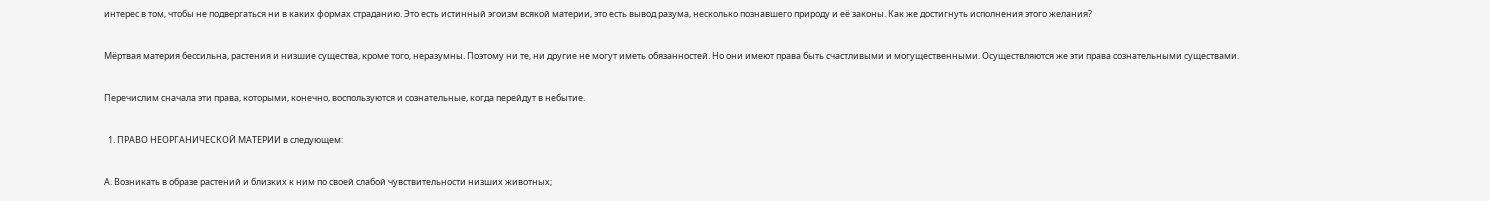интерес в том, чтобы не подвергаться ни в каких формах страданию. Это есть истинный эгоизм всякой материи, это есть вывод разума, несколько познавшего природу и её законы. Как же достигнуть исполнения этого желания?

Мёртвая материя бессильна, растения и низшие существа, кроме того, неразумны. Поэтому ни те, ни другие не могут иметь обязанностей. Но они имеют права быть счастливыми и могущественными. Осуществляются же эти права сознательными существами.

Перечислим сначала эти права, которыми, конечно, воспользуются и сознательные, когда перейдут в небытие.

  1. ПРАВО НЕОРГАНИЧЕСКОЙ МАТЕРИИ в следующем:

А. Возникать в образе растений и близких к ним по своей слабой чувствительности низших животных;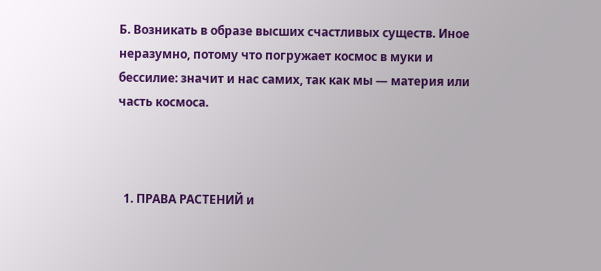Б. Возникать в образе высших счастливых существ. Иное неразумно, потому что погружает космос в муки и бессилие: значит и нас самих, так как мы — материя или часть космоса.



  1. ПРАВА РАСТЕНИЙ и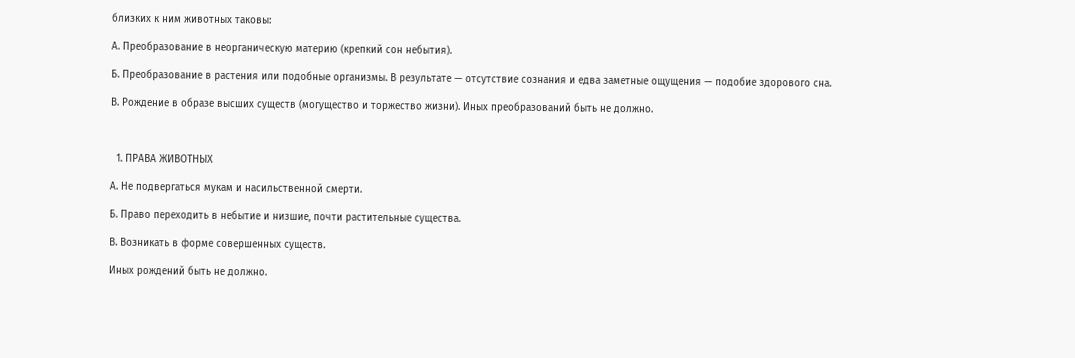близких к ним животных таковы:

А. Преобразование в неорганическую материю (крепкий сон небытия).

Б. Преобразование в растения или подобные организмы. В результате — отсутствие сознания и едва заметные ощущения — подобие здорового сна.

В. Рождение в образе высших существ (могущество и торжество жизни). Иных преобразований быть не должно.



  1. ПРАВА ЖИВОТНЫХ

А. Не подвергаться мукам и насильственной смерти.

Б. Право переходить в небытие и низшие, почти растительные существа.

В. Возникать в форме совершенных существ.

Иных рождений быть не должно.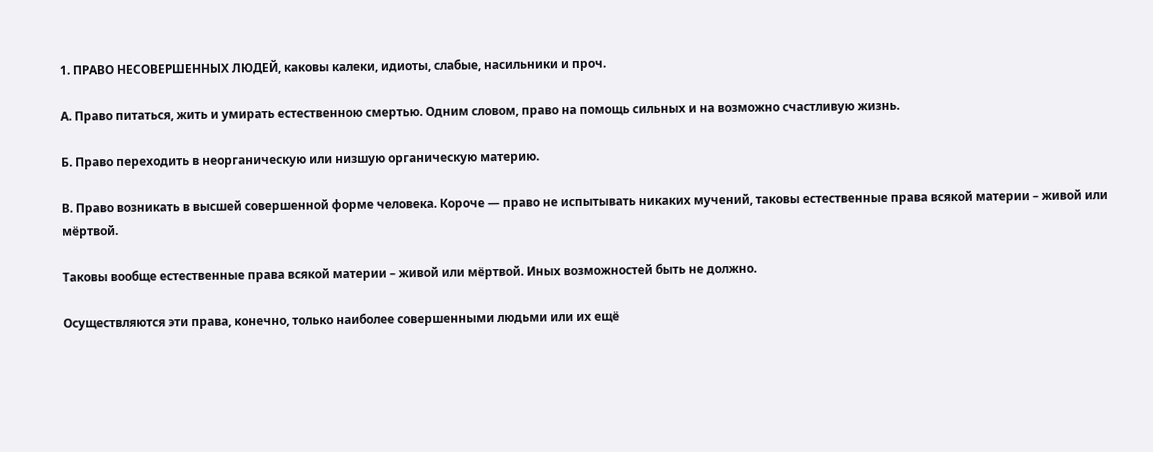1. ПРАВО НЕСОВЕРШЕННЫХ ЛЮДЕЙ, каковы калеки, идиоты, слабые, насильники и проч.

А. Право питаться, жить и умирать естественною смертью. Одним словом, право на помощь сильных и на возможно счастливую жизнь.

Б. Право переходить в неорганическую или низшую органическую материю.

В. Право возникать в высшей совершенной форме человека. Короче — право не испытывать никаких мучений, таковы естественные права всякой материи – живой или мёртвой.

Таковы вообще естественные права всякой материи – живой или мёртвой. Иных возможностей быть не должно.

Осуществляются эти права, конечно, только наиболее совершенными людьми или их ещё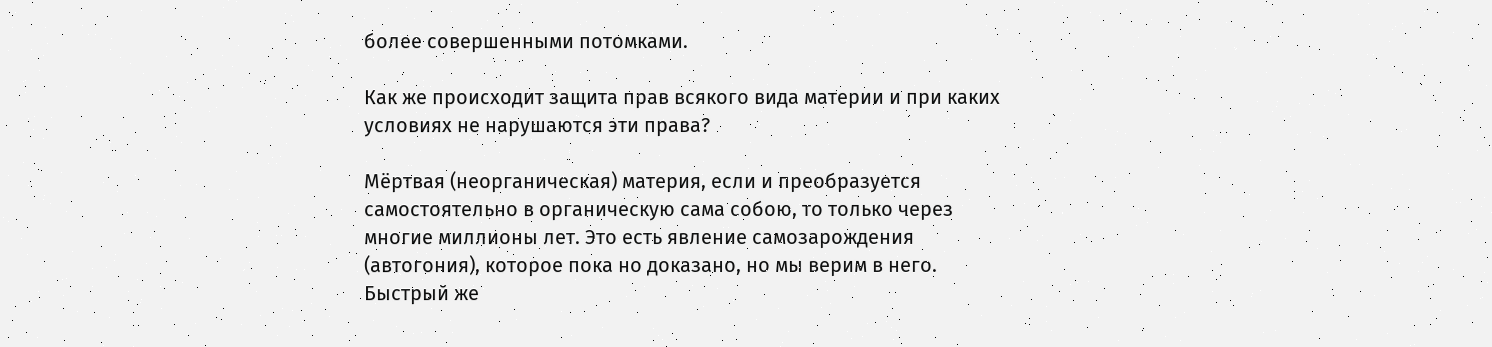более совершенными потомками.

Как же происходит защита прав всякого вида материи и при каких условиях не нарушаются эти права?

Мёртвая (неорганическая) материя, если и преобразуется самостоятельно в органическую сама собою, то только через многие миллионы лет. Это есть явление самозарождения (автогония), которое пока но доказано, но мы верим в него. Быстрый же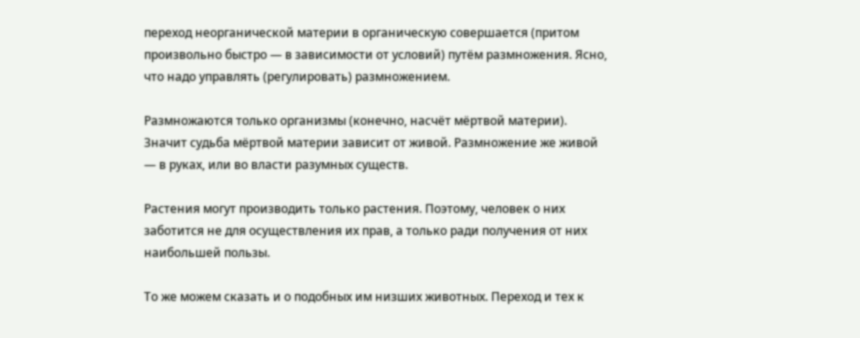переход неорганической материи в органическую совершается (притом произвольно быстро — в зависимости от условий) путём размножения. Ясно, что надо управлять (регулировать) размножением.

Размножаются только организмы (конечно, насчёт мёртвой материи). Значит судьба мёртвой материи зависит от живой. Размножение же живой — в руках, или во власти разумных существ.

Растения могут производить только растения. Поэтому, человек о них заботится не для осуществления их прав, а только ради получения от них наибольшей пользы.

То же можем сказать и о подобных им низших животных. Переход и тех к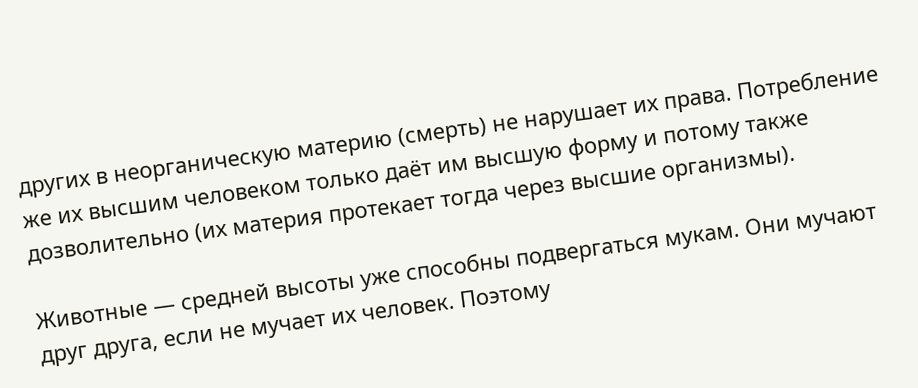других в неорганическую материю (смерть) не нарушает их права. Потребление же их высшим человеком только даёт им высшую форму и потому также дозволительно (их материя протекает тогда через высшие организмы).

Животные — средней высоты уже способны подвергаться мукам. Они мучают друг друга, если не мучает их человек. Поэтому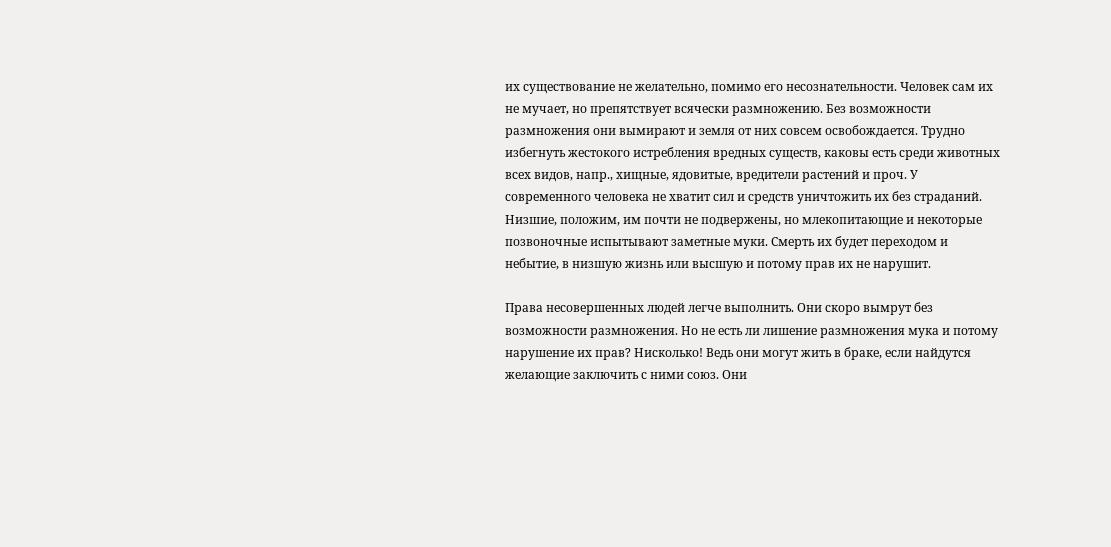их существование не желательно, помимо его несознательности. Человек сам их не мучает, но препятствует всячески размножению. Без возможности размножения они вымирают и земля от них совсем освобождается. Трудно избегнуть жестокого истребления вредных существ, каковы есть среди животных всех видов, напр., хищные, ядовитые, вредители растений и проч. У современного человека не хватит сил и средств уничтожить их без страданий. Низшие, положим, им почти не подвержены, но млекопитающие и некоторые позвоночные испытывают заметные муки. Смерть их будет переходом и небытие, в низшую жизнь или высшую и потому прав их не нарушит.

Права несовершенных людей легче выполнить. Они скоро вымрут без возможности размножения. Но не есть ли лишение размножения мука и потому нарушение их прав? Нисколько! Ведь они могут жить в браке, если найдутся желающие заключить с ними союз. Они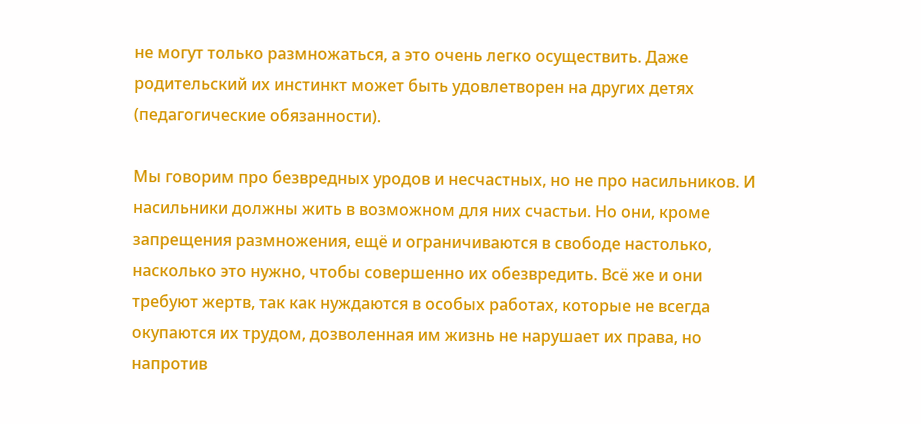не могут только размножаться, а это очень легко осуществить. Даже родительский их инстинкт может быть удовлетворен на других детях (педагогические обязанности).

Мы говорим про безвредных уродов и несчастных, но не про насильников. И насильники должны жить в возможном для них счастьи. Но они, кроме запрещения размножения, ещё и ограничиваются в свободе настолько, насколько это нужно, чтобы совершенно их обезвредить. Всё же и они требуют жертв, так как нуждаются в особых работах, которые не всегда окупаются их трудом, дозволенная им жизнь не нарушает их права, но напротив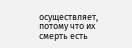осуществляет, потому что их смерть есть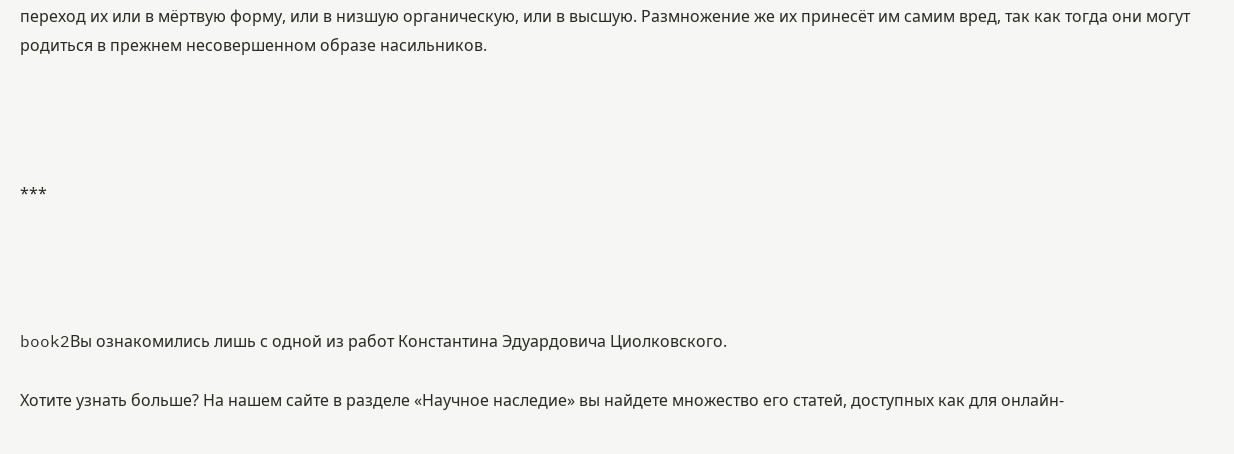переход их или в мёртвую форму, или в низшую органическую, или в высшую. Размножение же их принесёт им самим вред, так как тогда они могут родиться в прежнем несовершенном образе насильников.




***




book2Вы ознакомились лишь с одной из работ Константина Эдуардовича Циолковского.

Хотите узнать больше? На нашем сайте в разделе «Научное наследие» вы найдете множество его статей, доступных как для онлайн-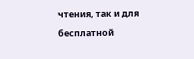чтения, так и для бесплатной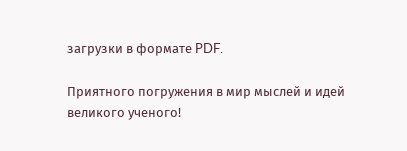загрузки в формате PDF.

Приятного погружения в мир мыслей и идей великого ученого!